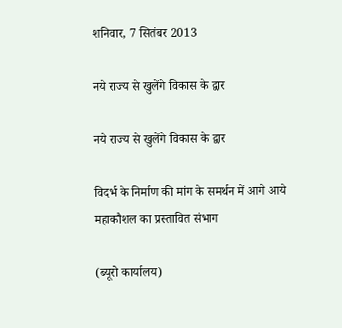शनिवार, 7 सितंबर 2013

नये राज्य से खुलेंगे विकास के द्वार

नये राज्य से खुलेंगे विकास के द्वार

विदर्भ के निर्माण की मांग के समर्थन में आगे आये महाकौशल का प्रस्तावित संभाग

(ब्यूरो कार्यालय)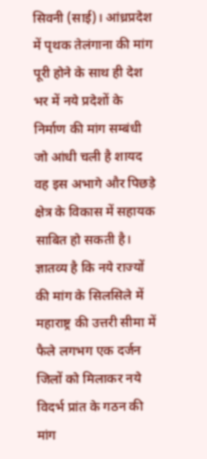सिवनी (साई)। आंध्रप्रदेश में पृथक तेलंगाना की मांग पूरी होने के साथ ही देश भर में नये प्रदेशों के निर्माण की मांग सम्बंधी जो आंधी चली है शायद वह इस अभागे और पिछड़े क्षेत्र के विकास में सहायक साबित हो सकती है। ज्ञातव्य है कि नये राज्यों की मांग के सिलसिले में महाराष्ट्र की उत्तरी सीमा में फैले लगभग एक दर्जन जिलों को मिलाकर नये विदर्भ प्रांत के गठन की मांग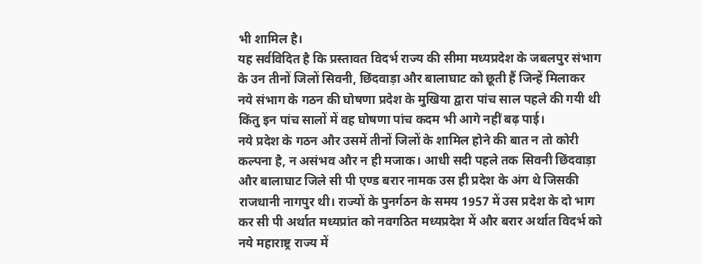भी शामिल है।
यह सर्वविदित है कि प्रस्तावत विदर्भ राज्य की सीमा मध्यप्रदेश के जबलपुर संभाग के उन तीनों जिलों सिवनी, छिंदवाड़ा और बालाघाट को छूती हैं जिन्हें मिलाकर नये संभाग के गठन की घोषणा प्रदेश के मुखिया द्वारा पांच साल पहले की गयी थी किंतु इन पांच सालों में वह घोषणा पांच कदम भी आगे नहीं बढ़ पाई।
नये प्रदेश के गठन और उसमें तीनों जिलों के शामिल होने की बात न तो कोरी कल्पना है, न असंभव और न ही मजाक। आधी सदी पहले तक सिवनी छिंदवाड़ा और बालाघाट जिले सी पी एण्ड बरार नामक उस ही प्रदेश के अंग थे जिसकी राजधानी नागपुर थी। राज्यों के पुनर्गठन के समय 1957 में उस प्रदेश के दो भाग कर सी पी अर्थात मध्यप्रांत को नवगठित मध्यप्रदेश में और बरार अर्थात विदर्भ को नये महाराष्ट्र राज्य में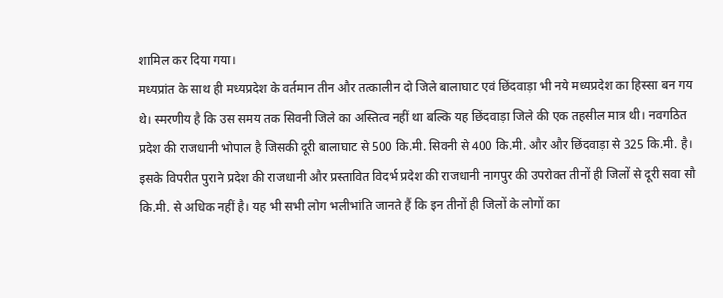शामिल कर दिया गया।
मध्यप्रांत के साथ ही मध्यप्रदेश के वर्तमान तीन और तत्कालीन दो जिले बालाघाट एवं छिंदवाड़ा भी नये मध्यप्रदेश का हिस्सा बन गय थे। स्मरणीय है कि उस समय तक सिवनी जिले का अस्तित्व नहीं था बल्कि यह छिंदवाड़ा जिले की एक तहसील मात्र थी। नवगठित प्रदेश की राजधानी भोपाल है जिसकी दूरी बालाघाट से 500 कि.मी. सिवनी से 400 कि.मी. और और छिंदवाड़ा से 325 कि.मी. है।
इसके विपरीत पुराने प्रदेश की राजधानी और प्रस्तावित विदर्भ प्रदेश की राजधानी नागपुर की उपरोक्त तीनों ही जिलों से दूरी सवा सौ कि.मी. से अधिक नहीं है। यह भी सभी लोग भलीभांति जानते हैं कि इन तीनों ही जिलों के लोगों का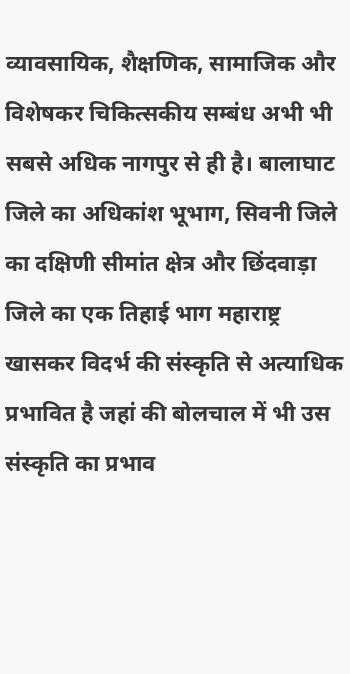व्यावसायिक, शैक्षणिक, सामाजिक और विशेषकर चिकित्सकीय सम्बंध अभी भी सबसे अधिक नागपुर से ही है। बालाघाट जिले का अधिकांश भूभाग, सिवनी जिले का दक्षिणी सीमांत क्षेत्र और छिंदवाड़ा जिले का एक तिहाई भाग महाराष्ट्र खासकर विदर्भ की संस्कृति से अत्याधिक प्रभावित है जहां की बोलचाल में भी उस संस्कृति का प्रभाव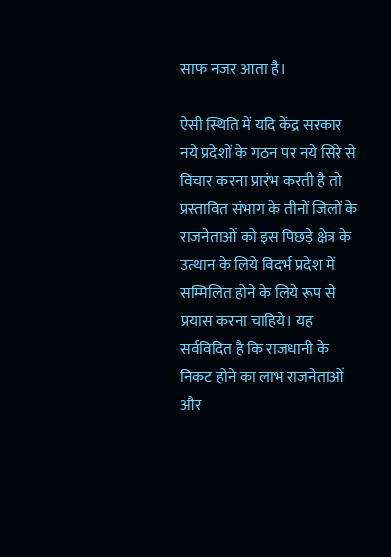साफ नजर आता है।

ऐसी स्थिति में यदि केंद्र सरकार नये प्रदेशों के गठन पर नये सिरे से विचार करना प्रारंभ करती है तो प्रस्तावित संभाग के तीनों जिलों के राजनेताओं को इस पिछड़े क्षेत्र के उत्थान के लिये विदर्भ प्रदेश में सम्मिलित होने के लिये रूप से प्रयास करना चाहिये। यह सर्वविदित है कि राजधानी के निकट होने का लाभ राजनेताओं और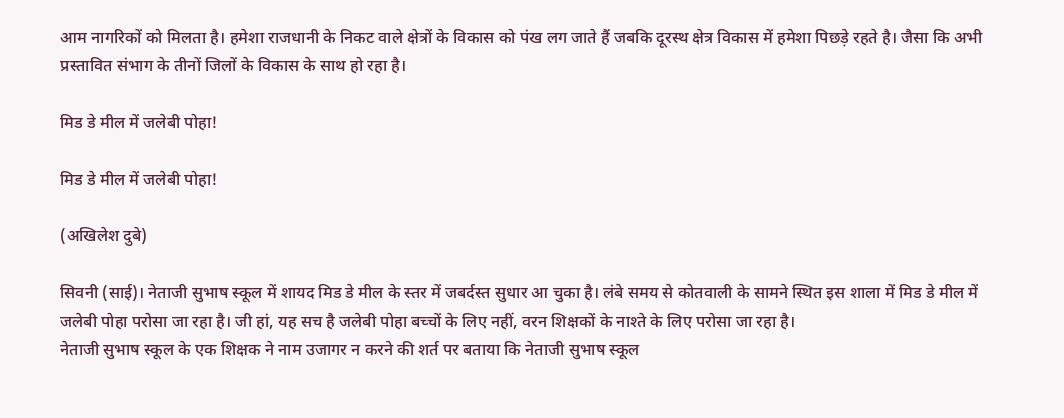आम नागरिकों को मिलता है। हमेशा राजधानी के निकट वाले क्षेत्रों के विकास को पंख लग जाते हैं जबकि दूरस्थ क्षेत्र विकास में हमेशा पिछड़े रहते है। जैसा कि अभी प्रस्तावित संभाग के तीनों जिलों के विकास के साथ हो रहा है।

मिड डे मील में जलेबी पोहा!

मिड डे मील में जलेबी पोहा!

(अखिलेश दुबे)

सिवनी (साई)। नेताजी सुभाष स्कूल में शायद मिड डे मील के स्तर में जबर्दस्त सुधार आ चुका है। लंबे समय से कोतवाली के सामने स्थित इस शाला में मिड डे मील में जलेबी पोहा परोसा जा रहा है। जी हां, यह सच है जलेबी पोहा बच्चों के लिए नहीं, वरन शिक्षकों के नाश्ते के लिए परोसा जा रहा है।
नेताजी सुभाष स्कूल के एक शिक्षक ने नाम उजागर न करने की शर्त पर बताया कि नेताजी सुभाष स्कूल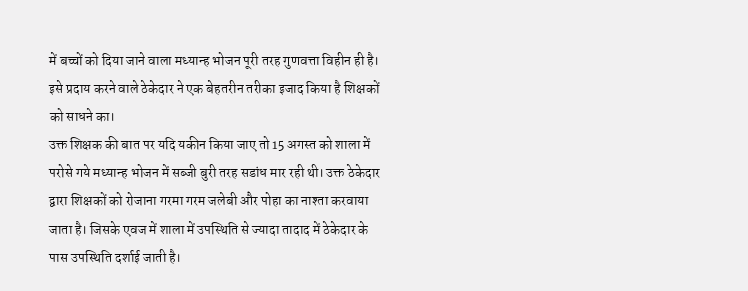में बच्चों को दिया जाने वाला मध्यान्ह भोजन पूरी तरह गुणवत्ता विहीन ही है। इसे प्रदाय करने वाले ठेकेदार ने एक बेहतरीन तरीका इजाद किया है शिक्षकों को साधने का।
उक्त शिक्षक की बात पर यदि यकीन किया जाए तो 15 अगस्त को शाला में परोसे गये मध्यान्ह भोजन में सब्जी बुरी तरह सडांध मार रही थी। उक्त ठेकेदार द्वारा शिक्षकों को रोजाना गरमा गरम जलेबी और पोहा का नाश्ता करवाया जाता है। जिसके एवज में शाला में उपस्थिति से ज्यादा तादाद में ठेकेदार के पास उपस्थिति दर्शाई जाती है।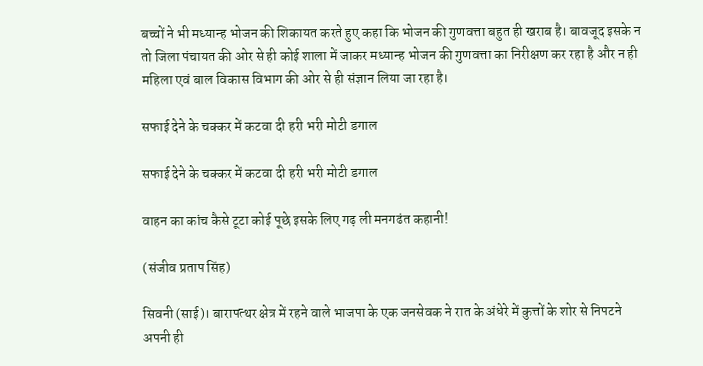बच्चों ने भी मध्यान्ह भोजन की शिकायत करते हुए कहा कि भोजन की गुणवत्ता बहुत ही खराब है। बावजूद इसके न तो जिला पंचायत की ओर से ही कोई शाला में जाकर मध्यान्ह भोजन की गुणवत्ता का निरीक्षण कर रहा है और न ही महिला एवं बाल विकास विभाग की ओर से ही संज्ञान लिया जा रहा है।

सफाई देने के चक्कर में कटवा दी हरी भरी मोटी डगाल

सफाई देने के चक्कर में कटवा दी हरी भरी मोटी डगाल

वाहन का कांच कैसे टूटा कोई पूछे इसके लिए गढ़ ली मनगढंत कहानी!

(संजीव प्रताप सिंह)

सिवनी (साई)। बारापत्थर क्षेत्र में रहने वाले भाजपा के एक जनसेवक ने रात के अंधेरे में कुत्तों के शोर से निपटने अपनी ही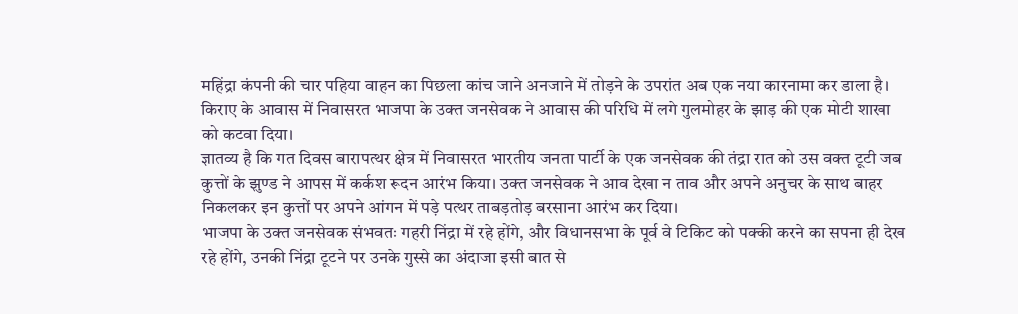महिंद्रा कंपनी की चार पहिया वाहन का पिछला कांच जाने अनजाने में तोड़ने के उपरांत अब एक नया कारनामा कर डाला है। किराए के आवास में निवासरत भाजपा के उक्त जनसेवक ने आवास की परिधि में लगे गुलमोहर के झाड़ की एक मोटी शाखा को कटवा दिया।
ज्ञातव्य है कि गत दिवस बारापत्थर क्षेत्र में निवासरत भारतीय जनता पार्टी के एक जनसेवक की तंद्रा रात को उस वक्त टूटी जब कुत्तों के झुण्ड ने आपस में कर्कश रूदन आरंभ किया। उक्त जनसेवक ने आव देखा न ताव और अपने अनुचर के साथ बाहर निकलकर इन कुत्तों पर अपने आंगन में पड़े पत्थर ताबड़तोड़ बरसाना आरंभ कर दिया।
भाजपा के उक्त जनसेवक संभवतः गहरी निंद्रा में रहे होंगे, और विधानसभा के पूर्व वे टिकिट को पक्की करने का सपना ही देख रहे होंगे, उनकी निंद्रा टूटने पर उनके गुस्से का अंदाजा इसी बात से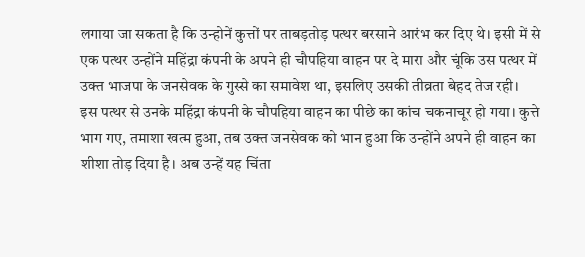लगाया जा सकता है कि उन्होनें कुत्तों पर ताबड़तोड़ पत्थर बरसाने आरंभ कर दिए थे। इसी में से एक पत्थर उन्होंने महिंद्रा कंपनी के अपने ही चौपहिया वाहन पर दे मारा और चूंकि उस पत्थर में उक्त भाजपा के जनसेवक के गुस्से का समावेश था, इसलिए उसकी तीव्रता बेहद तेज रही।
इस पत्थर से उनके महिंद्रा कंपनी के चौपहिया वाहन का पीछे का कांच चकनाचूर हो गया। कुत्ते भाग गए, तमाशा खत्म हुआ, तब उक्त जनसेवक को भान हुआ कि उन्होंने अपने ही वाहन का शीशा तोड़ दिया है। अब उन्हें यह चिंता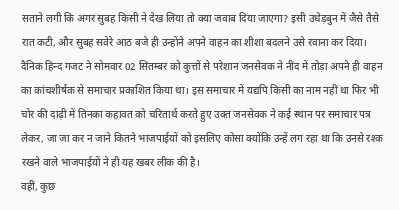सताने लगी कि अगर सुबह किसी ने देख लिया तो क्या जवाब दिया जाएगा? इसी उधेड़बुन में जैसे तैसे रात कटी, और सुबह सवेरे आठ बजे ही उन्होंने अपने वाहन का शीशा बदलने उसे रवाना कर दिया।
दैनिक हिन्द गजट ने सोमवार 02 सितम्बर को कुत्तों से परेशान जनसेवक ने नींद में तोड़ा अपने ही वाहन का कांचशीर्षक से समाचार प्रकाशित किया था। इस समाचार में यद्यपि किसी का नाम नहीं था फिर भी चोर की दाढ़ी में तिनका कहावत को चरितार्थ करते हुए उक्त जनसेवक ने कई स्थान पर समाचार पत्र लेकर, जा जा कर न जाने कितने भाजपाईयों को इसलिए कोसा क्योंकि उन्हें लग रहा था कि उनसे रश्क रखने वाले भाजपाईयों ने ही यह खबर लीक की है।
वहीं, कुछ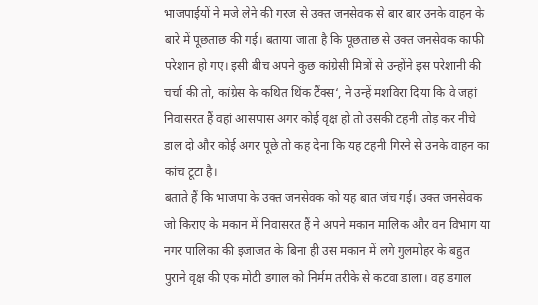भाजपाईयों ने मजे लेने की गरज से उक्त जनसेवक से बार बार उनके वाहन के बारे में पूछताछ की गई। बताया जाता है कि पूछताछ से उक्त जनसेवक काफी परेशान हो गए। इसी बीच अपने कुछ कांग्रेसी मित्रों से उन्होंने इस परेशानी की चर्चा की तो, कांग्रेस के कथित थिंक टैंक्स‘, ने उन्हें मशविरा दिया कि वे जहां निवासरत हैं वहां आसपास अगर कोई वृक्ष हो तो उसकी टहनी तोड़ कर नीचे डाल दो और कोई अगर पूछे तो कह देना कि यह टहनी गिरने से उनके वाहन का कांच टूटा है।
बताते हैं कि भाजपा के उक्त जनसेवक को यह बात जंच गई। उक्त जनसेवक जो किराए के मकान में निवासरत हैं ने अपने मकान मालिक और वन विभाग या नगर पालिका की इजाजत के बिना ही उस मकान में लगे गुलमोहर के बहुत पुराने वृक्ष की एक मोटी डगाल को निर्मम तरीके से कटवा डाला। वह डगाल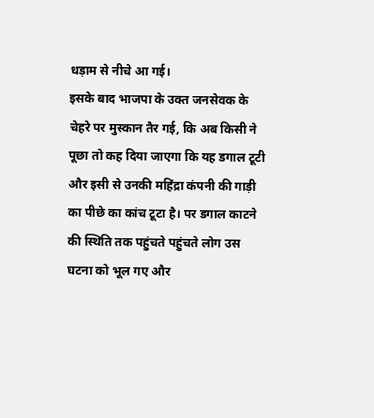धड़ाम से नीचे आ गई।
इसके बाद भाजपा के उक्त जनसेवक के चेहरे पर मुस्कान तैर गई, कि अब किसी ने पूछा तो कह दिया जाएगा कि यह डगाल टूटी और इसी से उनकी महिंद्रा कंपनी की गाड़ी का पीछे का कांच टूटा है। पर डगाल काटने की स्थिति तक पहुंचते पहुंचते लोग उस घटना को भूल गए और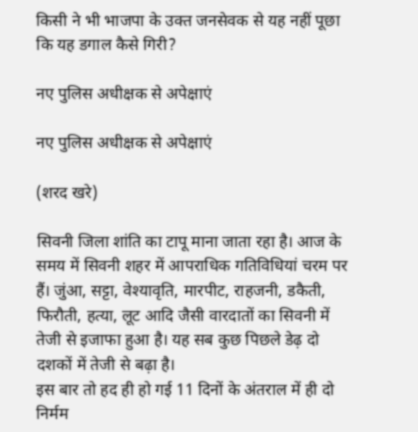किसी ने भी भाजपा के उक्त जनसेवक से यह नहीं पूछा कि यह डगाल कैसे गिरी?

नए पुलिस अधीक्षक से अपेक्षाएं

नए पुलिस अधीक्षक से अपेक्षाएं

(शरद खरे)

सिवनी जिला शांति का टापू माना जाता रहा है। आज के समय में सिवनी शहर में आपराधिक गतिविधियां चरम पर हैं। जुंआ, सट्टा, वेश्यावृति, मारपीट, राहजनी, डकैती, फिरौती, हत्या, लूट आदि जैसी वारदातों का सिवनी में तेजी से इजाफा हुआ है। यह सब कुछ पिछले डेढ़ दो दशकों में तेजी से बढ़ा है।
इस बार तो हद ही हो गई 11 दिनों के अंतराल में ही दो निर्मम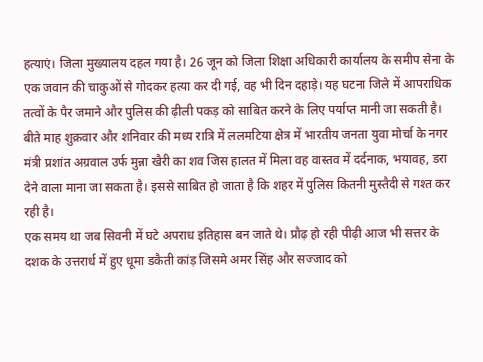हत्याएं। जिला मुख्यालय दहल गया है। 26 जून को जिला शिक्षा अधिकारी कार्यालय के समीप सेना के एक जवान की चाकुओं से गोदकर हत्या कर दी गई, वह भी दिन दहाड़े। यह घटना जिले में आपराधिक तत्वों के पैर जमाने और पुलिस की ढ़ीली पकड़ को साबित करने के लिए पर्याप्त मानी जा सकती है।
बीते माह शुक्रवार और शनिवार की मध्य रात्रि में ललमटिया क्षेत्र में भारतीय जनता युवा मोर्चा के नगर मंत्री प्रशांत अग्रवाल उर्फ मुन्ना खैरी का शव जिस हालत में मिला वह वास्तव में दर्दनाक, भयावह, डरा देने वाला माना जा सकता है। इससे साबित हो जाता है कि शहर में पुलिस कितनी मुस्तैदी से गश्त कर रही है।
एक समय था जब सिवनी में घटे अपराध इतिहास बन जाते थे। प्रौढ़ हो रही पीढ़ी आज भी सत्तर के दशक के उत्तरार्ध में हुए धूमा डकैती कांड़ जिसमे अमर सिंह और सज्जाद को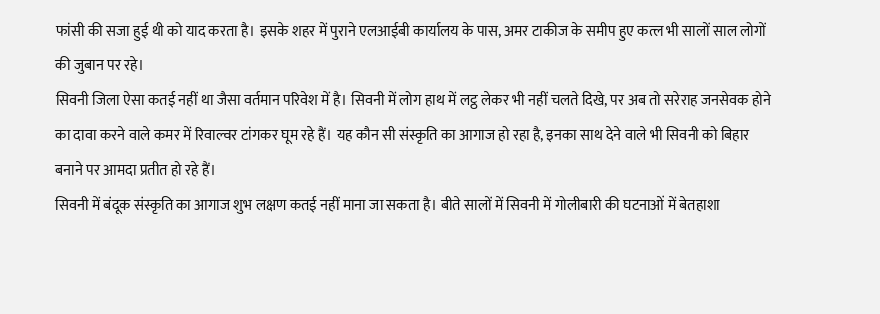फांसी की सजा हुई थी को याद करता है। इसके शहर में पुराने एलआईबी कार्यालय के पास, अमर टाकीज के समीप हुए कत्ल भी सालों साल लोगों की जुबान पर रहे।
सिवनी जिला ऐसा कतई नहीं था जैसा वर्तमान परिवेश में है। सिवनी में लोग हाथ में लट्ठ लेकर भी नहीं चलते दिखे, पर अब तो सरेराह जनसेवक होने का दावा करने वाले कमर में रिवाल्वर टांगकर घूम रहे हैं। यह कौन सी संस्कृति का आगाज हो रहा है, इनका साथ देने वाले भी सिवनी को बिहार बनाने पर आमदा प्रतीत हो रहे हैं।
सिवनी में बंदूक संस्कृति का आगाज शुभ लक्षण कतई नहीं माना जा सकता है। बीते सालों में सिवनी में गोलीबारी की घटनाओं में बेतहाशा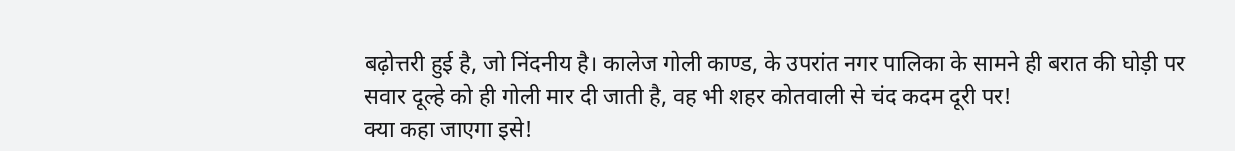बढ़ोत्तरी हुई है, जो निंदनीय है। कालेज गोली काण्ड, के उपरांत नगर पालिका के सामने ही बरात की घोड़ी पर सवार दूल्हे को ही गोली मार दी जाती है, वह भी शहर कोतवाली से चंद कदम दूरी पर!
क्या कहा जाएगा इसे!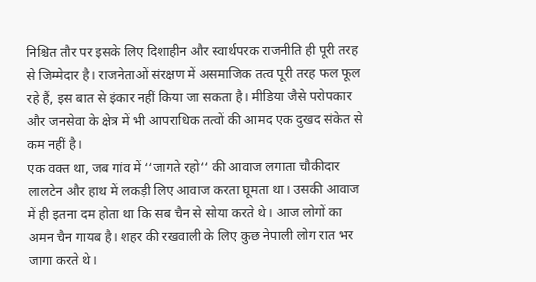निश्चित तौर पर इसके लिए दिशाहीन और स्वार्थपरक राजनीति ही पूरी तरह से जिम्मेदार है। राजनेताओं संरक्षण में असमाजिक तत्व पूरी तरह फल फूल रहे हैं, इस बात से इंकार नहीं किया जा सकता है। मीडिया जैसे परोपकार और जनसेवा के क्षेत्र में भी आपराधिक तत्वों की आमद एक दुखद संकेत से कम नहीं है।
एक वक्त था, जब गांव में ‘‘जागते रहो‘‘ की आवाज लगाता चौकीदार लालटेन और हाथ में लकड़ी लिए आवाज करता घूमता था। उसकी आवाज में ही इतना दम होता था कि सब चैन से सोया करते थे। आज लोगों का अमन चैन गायब है। शहर की रखवाली के लिए कुछ नेपाली लोग रात भर जागा करते थे।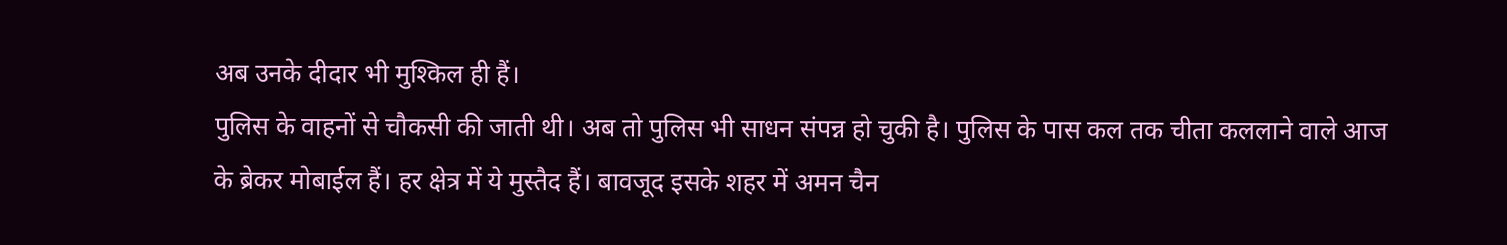अब उनके दीदार भी मुश्किल ही हैं।
पुलिस के वाहनों से चौकसी की जाती थी। अब तो पुलिस भी साधन संपन्न हो चुकी है। पुलिस के पास कल तक चीता कललाने वाले आज के ब्रेकर मोबाईल हैं। हर क्षेत्र में ये मुस्तैद हैं। बावजूद इसके शहर में अमन चैन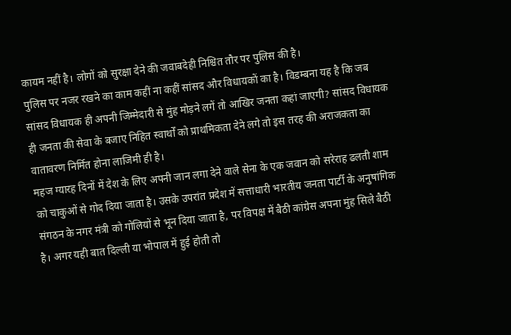कायम नहीं है। लोगों को सुरक्षा देने की जवाबदेही निश्चित तौर पर पुलिस की है।
पुलिस पर नजर रखने का काम कहीं ना कहीं सांसद और विधायकों का है। विडम्बना यह है कि जब सांसद विधायक ही अपनी जिम्मेदारी से मुंह मोड़ने लगें तो आखिर जनता कहां जाएगी? सांसद विधायक ही जनता की सेवा के बजाए निहित स्वार्थों को प्राथमिकता देने लगे तो इस तरह की अराजकता का वातावरण निर्मित होना लाजिमी ही है।
महज ग्यारह दिनों में देश के लिए अपनी जान लगा देने वाले सेना के एक जवान को सरेराह ढलती शाम को चाकुओं से गोद दिया जाता है। उसके उपरांत प्रदेश में सत्ताधारी भारतीय जनता पार्टी के अनुषांगिक संगठन के नगर मंत्री को गोलियों से भून दिया जाता है, पर विपक्ष में बैठी कांग्रेस अपना मुंह सिले बैठी है। अगर यही बात दिल्ली या भोपाल में हुई होती तो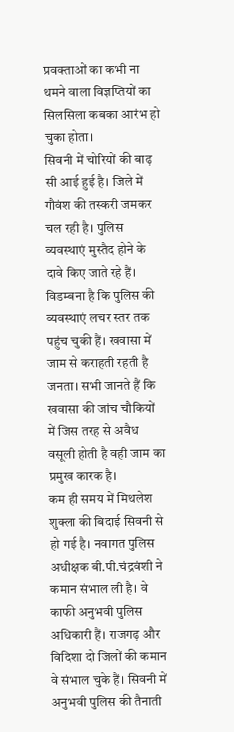प्रवक्ताओं का कभी ना थमने वाला विज्ञप्तियों का सिलसिला कबका आरंभ हो चुका होता।
सिवनी में चोरियों की बाढ़ सी आई हुई है। जिले में गौवंश की तस्करी जमकर चल रही है। पुलिस व्यवस्थाएं मुस्तैद होने के दावे किए जाते रहे हैं। विडम्बना है कि पुलिस की व्यवस्थाएं लचर स्तर तक पहुंच चुकी हैं। खवासा में जाम से कराहती रहती है जनता। सभी जानते हैं कि खवासा की जांच चौकियों में जिस तरह से अवैध वसूली होती है वही जाम का प्रमुख कारक है।
कम ही समय में मिथलेश शुक्ला की बिदाई सिवनी से हो गई है। नवागत पुलिस अधीक्षक बी.पी.चंद्रवंशी ने कमान संभाल ली है। वे काफी अनुभवी पुलिस अधिकारी हैं। राजगढ़ और विदिशा दो जिलों की कमान वे संभाल चुके हैं। सिवनी में अनुभवी पुलिस की तैनाती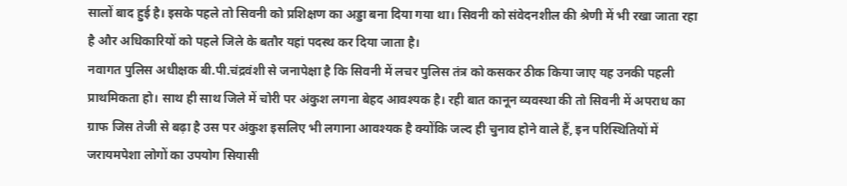सालों बाद हुई है। इसके पहले तो सिवनी को प्रशिक्षण का अड्डा बना दिया गया था। सिवनी को संवेदनशील की श्रेणी में भी रखा जाता रहा है और अधिकारियों को पहले जिले के बतौर यहां पदस्थ कर दिया जाता है।
नवागत पुलिस अधीक्षक बी.पी.चंद्रवंशी से जनापेक्षा है कि सिवनी में लचर पुलिस तंत्र को कसकर ठीक किया जाए यह उनकी पहली प्राथमिकता हो। साथ ही साथ जिले में चोरी पर अंकुश लगना बेहद आवश्यक है। रही बात कानून व्यवस्था की तो सिवनी में अपराध का ग्राफ जिस तेजी से बढ़ा है उस पर अंकुश इसलिए भी लगाना आवश्यक है क्योंकि जल्द ही चुनाव होने वाले हैं, इन परिस्थितियों में जरायमपेशा लोगों का उपयोग सियासी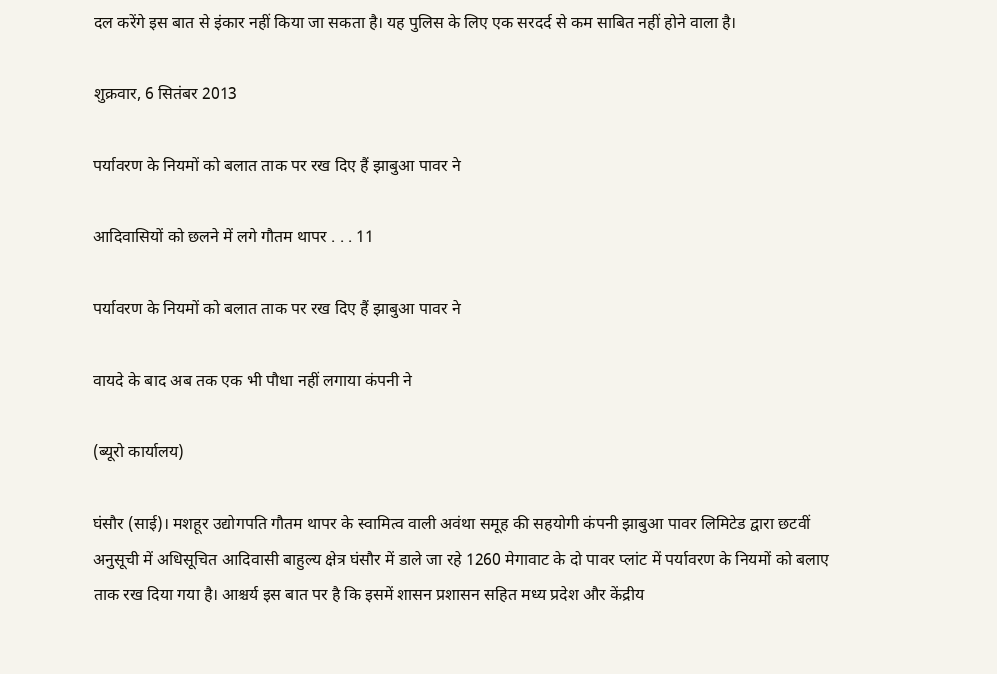दल करेंगे इस बात से इंकार नहीं किया जा सकता है। यह पुलिस के लिए एक सरदर्द से कम साबित नहीं होने वाला है।

शुक्रवार, 6 सितंबर 2013

पर्यावरण के नियमों को बलात ताक पर रख दिए हैं झाबुआ पावर ने

आदिवासियों को छलने में लगे गौतम थापर . . . 11

पर्यावरण के नियमों को बलात ताक पर रख दिए हैं झाबुआ पावर ने

वायदे के बाद अब तक एक भी पौधा नहीं लगाया कंपनी ने

(ब्यूरो कार्यालय)

घंसौर (साई)। मशहूर उद्योगपति गौतम थापर के स्वामित्व वाली अवंथा समूह की सहयोगी कंपनी झाबुआ पावर लिमिटेड द्वारा छटवीं अनुसूची में अधिसूचित आदिवासी बाहुल्य क्षेत्र घंसौर में डाले जा रहे 1260 मेगावाट के दो पावर प्लांट में पर्यावरण के नियमों को बलाए ताक रख दिया गया है। आश्चर्य इस बात पर है कि इसमें शासन प्रशासन सहित मध्य प्रदेश और केंद्रीय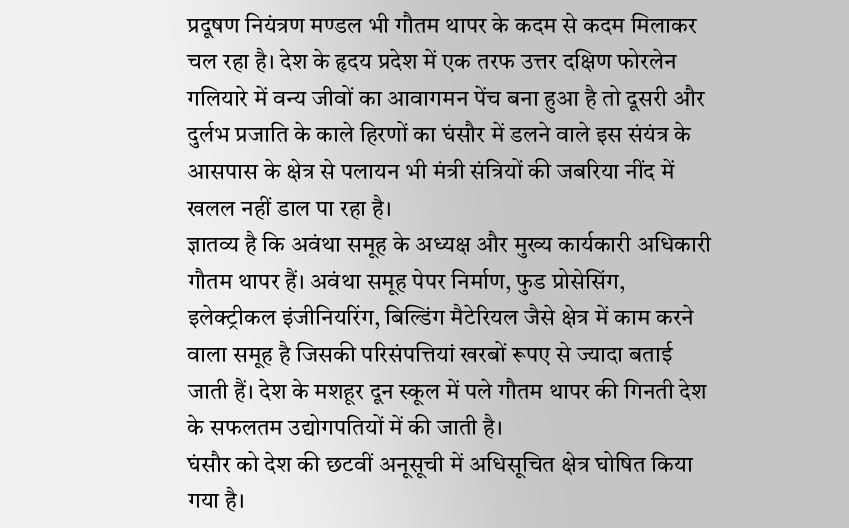प्रदूषण नियंत्रण मण्डल भी गौतम थापर के कदम से कदम मिलाकर चल रहा है। देश के हृदय प्रदेश में एक तरफ उत्तर दक्षिण फोरलेन गलियारे में वन्य जीवों का आवागमन पेंच बना हुआ है तो दूसरी और दुर्लभ प्रजाति के काले हिरणों का घंसौर में डलने वाले इस संयंत्र के आसपास के क्षेत्र से पलायन भी मंत्री संत्रियों की जबरिया नींद में खलल नहीं डाल पा रहा है।
ज्ञातव्य है कि अवंथा समूह के अध्यक्ष और मुख्य कार्यकारी अधिकारी गौतम थापर हैं। अवंथा समूह पेपर निर्माण, फुड प्रोसेसिंग, इलेक्ट्रीकल इंजीनियरिंग, बिल्डिंग मैटेरियल जैसे क्षेत्र में काम करने वाला समूह है जिसकी परिसंपत्तियां खरबों रूपए से ज्यादा बताई जाती हैं। देश के मशहूर दून स्कूल में पले गौतम थापर की गिनती देश के सफलतम उद्योगपतियों में की जाती है।
घंसौर को देश की छटवीं अनूसूची में अधिसूचित क्षेत्र घोषित किया गया है।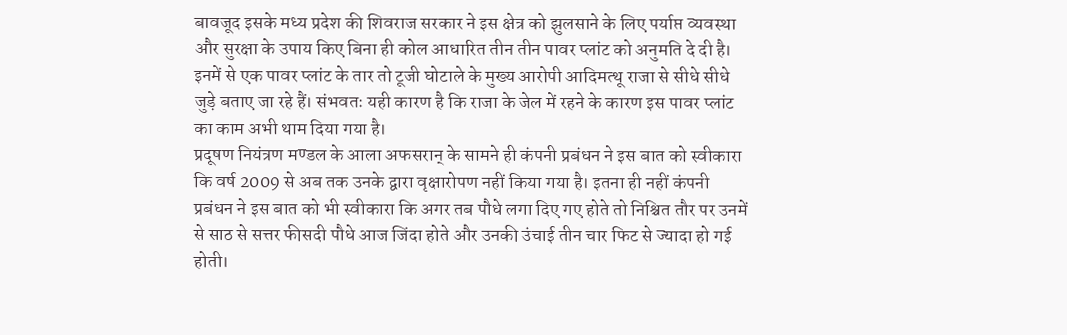बावजूद इसके मध्य प्रदेश की शिवराज सरकार ने इस क्षेत्र को झुलसाने के लिए पर्याप्त व्यवस्था और सुरक्षा के उपाय किए बिना ही कोल आधारित तीन तीन पावर प्लांट को अनुमति दे दी है। इनमें से एक पावर प्लांट के तार तो टूजी घोटाले के मुख्य आरोपी आदिमत्थू राजा से सीधे सीधे जुड़े बताए जा रहे हैं। संभवतः यही कारण है कि राजा के जेल में रहने के कारण इस पावर प्लांट का काम अभी थाम दिया गया है।
प्रदूषण नियंत्रण मण्डल के आला अफसरान् के सामने ही कंपनी प्रबंधन ने इस बात को स्वीकारा कि वर्ष 2009 से अब तक उनके द्वारा वृक्षारोपण नहीं किया गया है। इतना ही नहीं कंपनी प्रबंधन ने इस बात को भी स्वीकारा कि अगर तब पौधे लगा दिए गए होते तो निश्चित तौर पर उनमें से साठ से सत्तर फीसदी पौधे आज जिंदा होते और उनकी उंचाई तीन चार फिट से ज्यादा हो गई होती।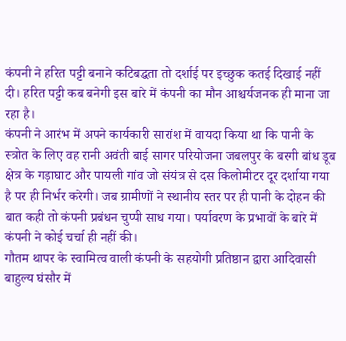कंपनी ने हरित पट्टी बनाने कटिबद्धता तो दर्शाई पर इच्छुक कतई दिखाई नहीं दी। हरित पट्टी कब बनेगी इस बारे में कंपनी का मौन आश्चर्यजनक ही माना जा रहा है।
कंपनी ने आरंभ में अपने कार्यकारी सारांश में वायदा किया था कि पानी के स्त्रोत के लिए वह रानी अवंती बाई सागर परियोजना जबलपुर के बरगी बांध डूब क्षेत्र के गड़ाघाट और पायली गांव जो संयंत्र से दस किलोमीटर दूर दर्शाया गया है पर ही निर्भर करेगी। जब ग्रामीणों ने स्थानीय स्तर पर ही पानी के दोहन की बात कही तो कंपनी प्रबंधन चुप्पी साध गया। पर्यावरण के प्रभावों के बारे में कंपनी ने कोई चर्चा ही नहीं की।
गौतम थापर के स्वामित्व वाली कंपनी के सहयोगी प्रतिष्ठान द्वारा आदिवासी बाहुल्य घंसौर में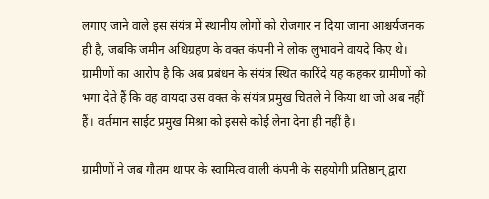लगाए जाने वाले इस संयंत्र में स्थानीय लोगों को रोजगार न दिया जाना आश्चर्यजनक ही है, जबकि जमीन अधिग्रहण के वक्त कंपनी ने लोक लुभावने वायदे किए थे। ग्रामीणों का आरोप है कि अब प्रबंधन के संयंत्र स्थित कारिंदे यह कहकर ग्रामीणों को भगा देते हैं कि वह वायदा उस वक्त के संयंत्र प्रमुख चितले ने किया था जो अब नहीं हैं। वर्तमान साईट प्रमुख मिश्रा को इससे कोई लेना देना ही नहीं है।

ग्रामीणों ने जब गौतम थापर के स्वामित्व वाली कंपनी के सहयोगी प्रतिष्ठान् द्वारा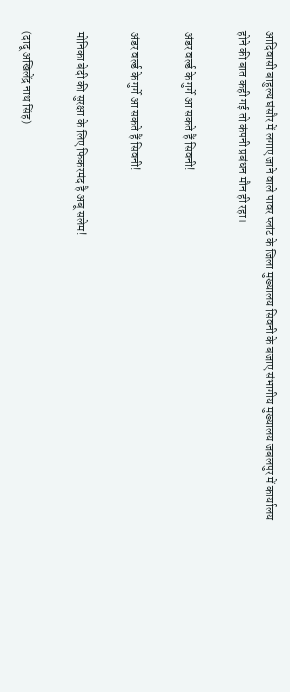आदिवासी बाहुल्य घंसौर में लगाए जाने वाले पावर प्लांट के जिला मुख्यालय सिवनी के बजाए संभागीय मुख्यालय जबलपुर में कार्यालय होने की बात कही गई तो कंपनी प्रबंधन मौन ही रहा।

अंडर वर्ल्ड के गुर्गे आ सकते हैं सिवनी!

अंडर वर्ल्ड के गुर्गे आ सकते हैं सिवनी!

मोनिका बेदी की सुरक्षा के लिए फिकरमंद है अबू सलेम!

(दादू अखिलेंद्र नाथ सिंह)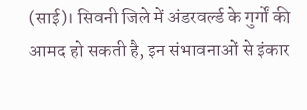(साई)। सिवनी जिले में अंडरवर्ल्ड के गुर्गों की आमद हो सकती है, इन संभावनाओं से इंकार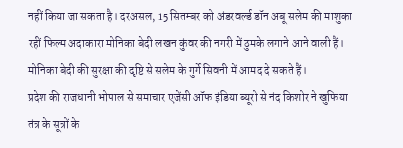नहीं किया जा सकता है। दरअसल, 15 सितम्बर को अंडरवर्ल्ड डॉन अबू सलेम की माशुका रहीं फिल्म अदाकारा मोनिका बेदी लखन कुंवर की नगरी में ठुमके लगाने आने वाली हैं। मोनिका बेदी की सुरक्षा की दृष्टि से सलेम के गुर्गे सिवनी में आमद दे सकते हैं।
प्रदेश की राजधानी भोपाल से समाचार एजेंसी ऑफ इंडिया ब्यूरो से नंद किशोर ने खुफिया तंत्र के सूत्रों के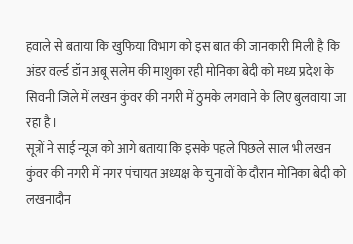हवाले से बताया कि खुफिया विभाग को इस बात की जानकारी मिली है कि अंडर वर्ल्ड डॉन अबू सलेम की माशुका रही मोनिका बेदी को मध्य प्रदेश के सिवनी जिले में लखन कुंवर की नगरी में ठुमके लगवाने के लिए बुलवाया जा रहा है।
सूत्रों ने साई न्यूज को आगे बताया कि इसके पहले पिछले साल भी लखन कुंवर की नगरी में नगर पंचायत अध्यक्ष के चुनावों के दौरान मोनिका बेदी को लखनादौन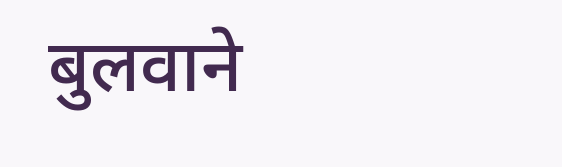बुलवाने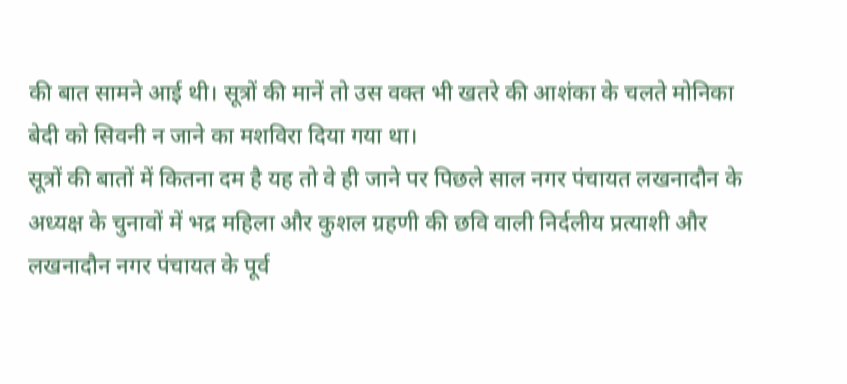की बात सामने आई थी। सूत्रों की मानें तो उस वक्त भी खतरे की आशंका के चलते मोनिका बेदी को सिवनी न जाने का मशविरा दिया गया था।
सूत्रों की बातों में कितना दम है यह तो वे ही जाने पर पिछले साल नगर पंचायत लखनादौन के अध्यक्ष के चुनावों में भद्र महिला और कुशल ग्रहणी की छवि वाली निर्दलीय प्रत्याशी और लखनादौन नगर पंचायत के पूर्व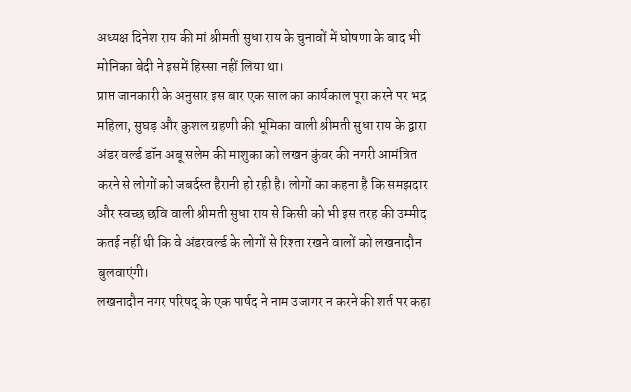अध्यक्ष दिनेश राय की मां श्रीमती सुधा राय के चुनावों में घोषणा के बाद भी मोनिका बेदी ने इसमें हिस्सा नहीं लिया था।
प्राप्त जानकारी के अनुसार इस बार एक साल का कार्यकाल पूरा करने पर भद्र महिला, सुघड़ और कुशल ग्रहणी की भूमिका वाली श्रीमती सुधा राय के द्वारा अंडर वर्ल्ड डॉन अबू सलेम की माशुका को लखन कुंवर की नगरी आमंत्रित करने से लोगों को जबर्दस्त हैरानी हो रही है। लोगों का कहना है कि समझदार और स्वच्छ छवि वाली श्रीमती सुधा राय से किसी को भी इस तरह की उम्मीद कतई नहीं थी कि वे अंडरवर्ल्ड के लोगों से रिश्ता रखने वालों को लखनादौन बुलवाएंगी।
लखनादौन नगर परिषद् के एक पार्षद ने नाम उजागर न करने की शर्त पर कहा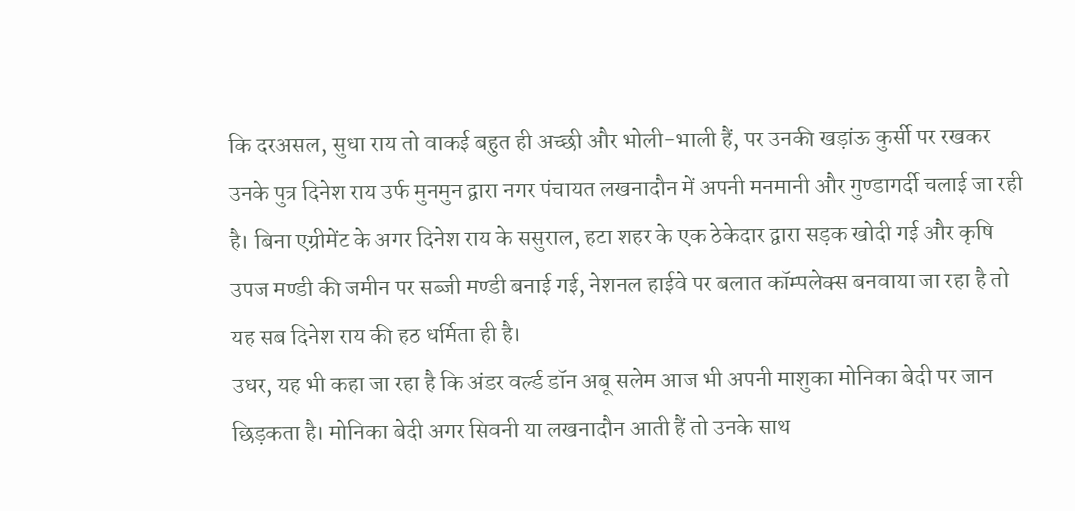कि दरअसल, सुधा राय तो वाकई बहुत ही अच्छी और भोली-भाली हैं, पर उनकी खड़ांऊ कुर्सी पर रखकर उनके पुत्र दिनेश राय उर्फ मुनमुन द्वारा नगर पंचायत लखनादौन में अपनी मनमानी और गुण्डागर्दी चलाई जा रही है। बिना एग्रीमेंट के अगर दिनेश राय के ससुराल, हटा शहर के एक ठेकेदार द्वारा सड़क खोदी गई और कृषि उपज मण्डी की जमीन पर सब्जी मण्डी बनाई गई, नेशनल हाईवे पर बलात कॉम्पलेक्स बनवाया जा रहा है तो यह सब दिनेश राय की हठ धर्मिता ही है।
उधर, यह भी कहा जा रहा है कि अंडर वर्ल्ड डॉन अबू सलेम आज भी अपनी माशुका मोनिका बेदी पर जान छिड़कता है। मोनिका बेदी अगर सिवनी या लखनादौन आती हैं तो उनके साथ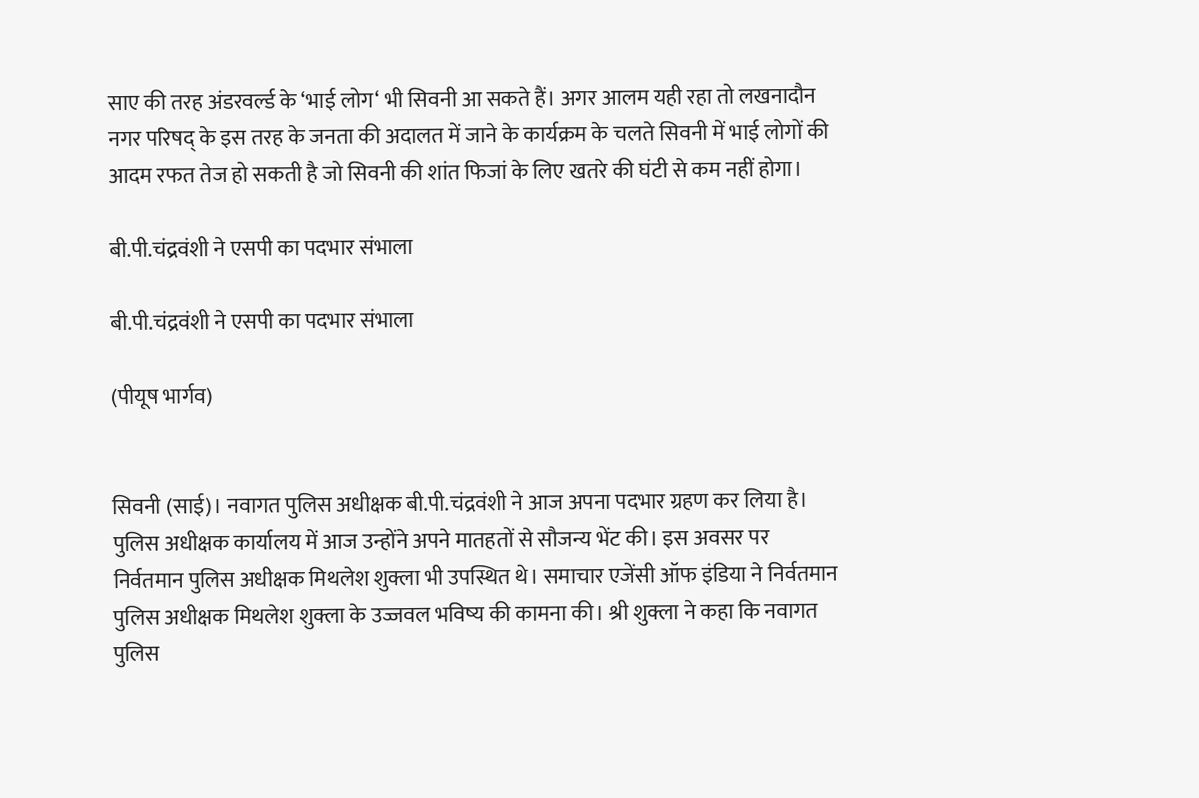साए की तरह अंडरवर्ल्ड के ‘भाई लोग‘ भी सिवनी आ सकते हैं। अगर आलम यही रहा तो लखनादौन नगर परिषद् के इस तरह के जनता की अदालत में जाने के कार्यक्रम के चलते सिवनी में भाई लोगों की आदम रफत तेज हो सकती है जो सिवनी की शांत फिजां के लिए खतरे की घंटी से कम नहीं होगा।

बी.पी.चंद्रवंशी ने एसपी का पदभार संभाला

बी.पी.चंद्रवंशी ने एसपी का पदभार संभाला

(पीयूष भार्गव)


सिवनी (साई)। नवागत पुलिस अधीक्षक बी.पी.चंद्रवंशी ने आज अपना पदभार ग्रहण कर लिया है। पुलिस अधीक्षक कार्यालय में आज उन्होंने अपने मातहतों से सौजन्य भेंट की। इस अवसर पर निर्वतमान पुलिस अधीक्षक मिथलेश शुक्ला भी उपस्थित थे। समाचार एजेंसी ऑफ इंडिया ने निर्वतमान पुलिस अधीक्षक मिथलेश शुक्ला के उज्जवल भविष्य की कामना की। श्री शुक्ला ने कहा कि नवागत पुलिस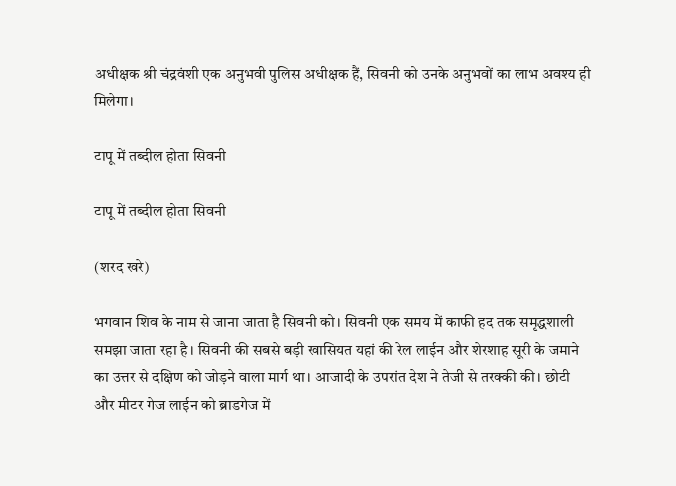अधीक्षक श्री चंद्रवंशी एक अनुभवी पुलिस अधीक्षक हैं, सिवनी को उनके अनुभवों का लाभ अवश्य ही मिलेगा।

टापू में तब्दील होता सिवनी

टापू में तब्दील होता सिवनी

(शरद खरे)

भगवान शिव के नाम से जाना जाता है सिवनी को। सिवनी एक समय में काफी हद तक समृद्धशाली समझा जाता रहा है। सिवनी की सबसे बड़ी खासियत यहां की रेल लाईन और शेरशाह सूरी के जमाने का उत्तर से दक्षिण को जोड़ने वाला मार्ग था। आजादी के उपरांत देश ने तेजी से तरक्की की। छोटी और मीटर गेज लाईन को ब्राडगेज में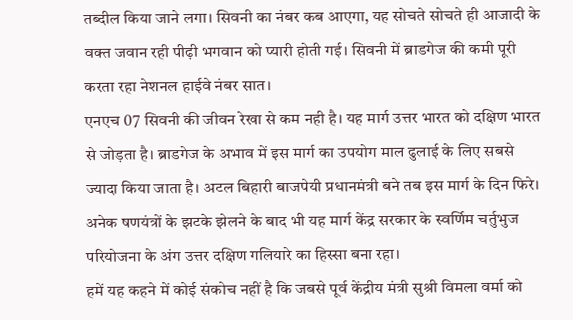तब्दील किया जाने लगा। सिवनी का नंबर कब आएगा, यह सोचते सोचते ही आजादी के वक्त जवान रही पीढ़ी भगवान को प्यारी होती गई। सिवनी में ब्राडगेज की कमी पूरी करता रहा नेशनल हाईवे नंबर सात।
एनएच 07 सिवनी की जीवन रेखा से कम नही है। यह मार्ग उत्तर भारत को दक्षिण भारत से जोड़ता है। ब्राडगेज के अभाव में इस मार्ग का उपयोग माल ढुलाई के लिए सबसे ज्यादा किया जाता है। अटल बिहारी बाजपेयी प्रधानमंत्री बने तब इस मार्ग के दिन फिरे। अनेक षणयंत्रों के झटके झेलने के बाद भी यह मार्ग केंद्र सरकार के स्वर्णिम चर्तुभुज परियोजना के अंग उत्तर दक्षिण गलियारे का हिस्सा बना रहा।
हमें यह कहने में कोई संकोच नहीं है कि जबसे पूर्व केंद्रीय मंत्री सुश्री विमला वर्मा को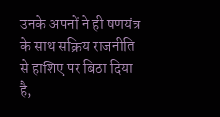उनके अपनों ने ही षणयंत्र के साथ सक्रिय राजनीति से हाशिए पर बिठा दिया है,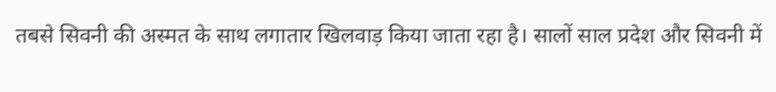तबसे सिवनी की अस्मत के साथ लगातार खिलवाड़ किया जाता रहा है। सालों साल प्रदेश और सिवनी में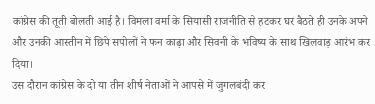कांग्रेस की तूती बोलती आई है। विमला वर्मा के सियासी राजनीति से हटकर घर बैठते ही उनके अपने और उनकी आस्तीन में छिपे सपोलों ने फन काढ़ा और सिवनी के भविष्य के साथ खिलवाड़ आरंभ कर दिया।
उस दौरान कांग्रेस के दो या तीन शीर्ष नेताओं ने आपसे में जुगलबंदी कर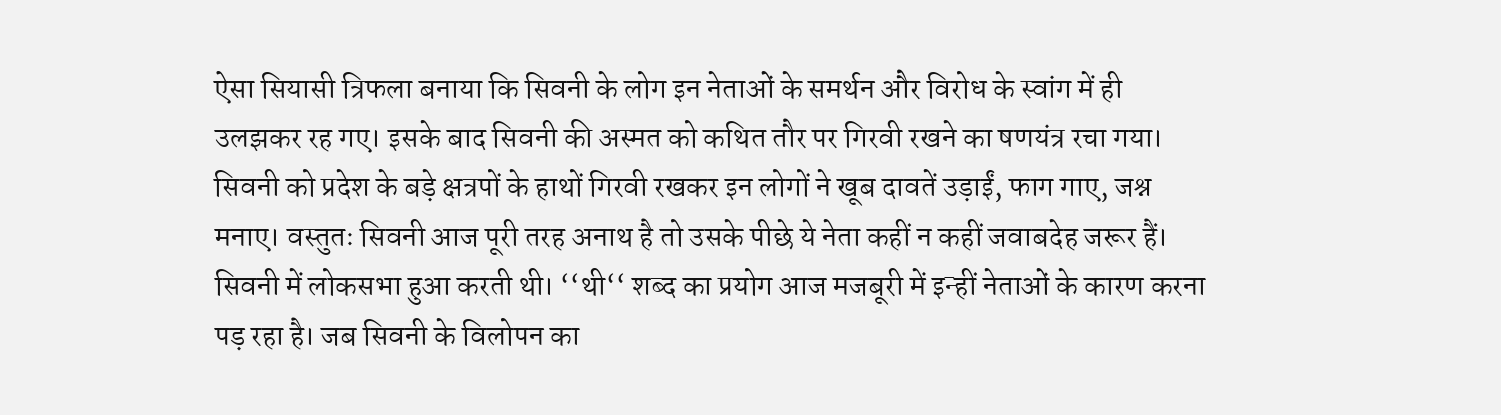ऐसा सियासी त्रिफला बनाया कि सिवनी के लोग इन नेताओं के समर्थन और विरोध के स्वांग में ही उलझकर रह गए। इसके बाद सिवनी की अस्मत को कथित तौर पर गिरवी रखने का षणयंत्र रचा गया। सिवनी को प्रदेश के बड़े क्षत्रपों के हाथों गिरवी रखकर इन लोगों ने खूब दावतें उड़ाईं, फाग गाए, जश्न मनाए। वस्तुतः सिवनी आज पूरी तरह अनाथ है तो उसके पीछे ये नेता कहीं न कहीं जवाबदेह जरूर हैं।
सिवनी में लोकसभा हुआ करती थी। ‘‘थी‘‘ शब्द का प्रयोग आज मजबूरी में इन्हीं नेताओं के कारण करना पड़ रहा है। जब सिवनी के विलोपन का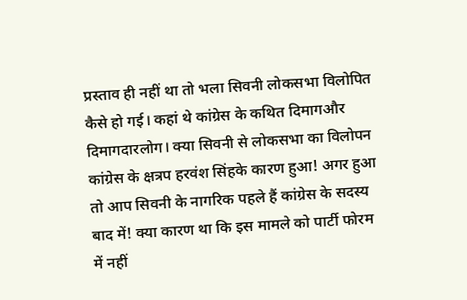प्रस्ताव ही नहीं था तो भला सिवनी लोकसभा विलोपित कैसे हो गई। कहां थे कांग्रेस के कथित दिमागऔर दिमागदारलोग। क्या सिवनी से लोकसभा का विलोपन कांग्रेस के क्षत्रप हरवंश सिंहके कारण हुआ! अगर हुआ तो आप सिवनी के नागरिक पहले हैं कांग्रेस के सदस्य बाद में! क्या कारण था कि इस मामले को पार्टी फोरम में नहीं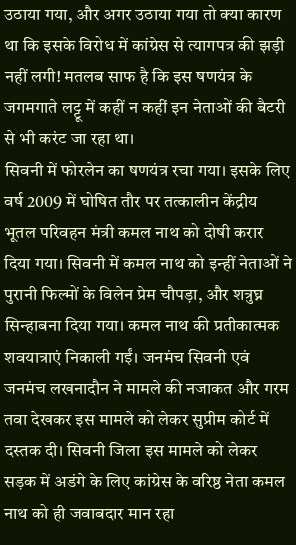उठाया गया, और अगर उठाया गया तो क्या कारण था कि इसके विरोध में कांग्रेस से त्यागपत्र की झड़ी नहीं लगी! मतलब साफ है कि इस षणयंत्र के जगमगाते लट्टू में कहीं न कहीं इन नेताओं की बैटरी से भी करंट जा रहा था।
सिवनी में फोरलेन का षणयंत्र रचा गया। इसके लिए वर्ष 2009 में घोषित तौर पर तत्कालीन केंद्रीय भूतल परिवहन मंत्री कमल नाथ को दोषी करार दिया गया। सिवनी में कमल नाथ को इन्हीं नेताओं ने पुरानी फिल्मों के विलेन प्रेम चौपड़ा, और शत्रुघ्न सिन्हाबना दिया गया। कमल नाथ की प्रतीकात्मक शवयात्राएं निकाली गईं। जनमंच सिवनी एवं जनमंच लखनादौन ने मामले की नजाकत और गरम तवा देखकर इस मामले को लेकर सुप्रीम कोर्ट में दस्तक दी। सिवनी जिला इस मामले को लेकर सड़क में अडंगे के लिए कांग्रेस के वरिष्ठ नेता कमल नाथ को ही जवाबदार मान रहा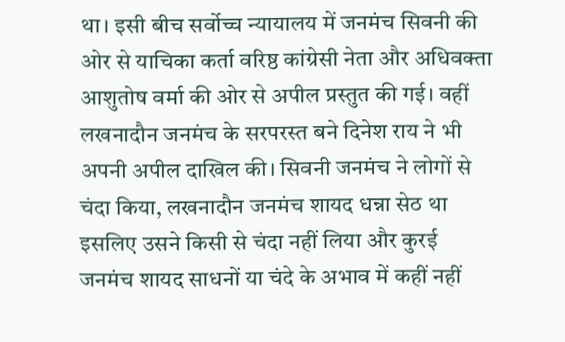था। इसी बीच सर्वोच्च न्यायालय में जनमंच सिवनी की ओर से याचिका कर्ता वरिष्ठ कांग्रेसी नेता और अधिवक्ता आशुतोष वर्मा की ओर से अपील प्रस्तुत की गई। वहीं लखनादौन जनमंच के सरपरस्त बने दिनेश राय ने भी अपनी अपील दाखिल की। सिवनी जनमंच ने लोगों से चंदा किया, लखनादौन जनमंच शायद धन्ना सेठ था इसलिए उसने किसी से चंदा नहीं लिया और कुरई जनमंच शायद साधनों या चंदे के अभाव में कहीं नहीं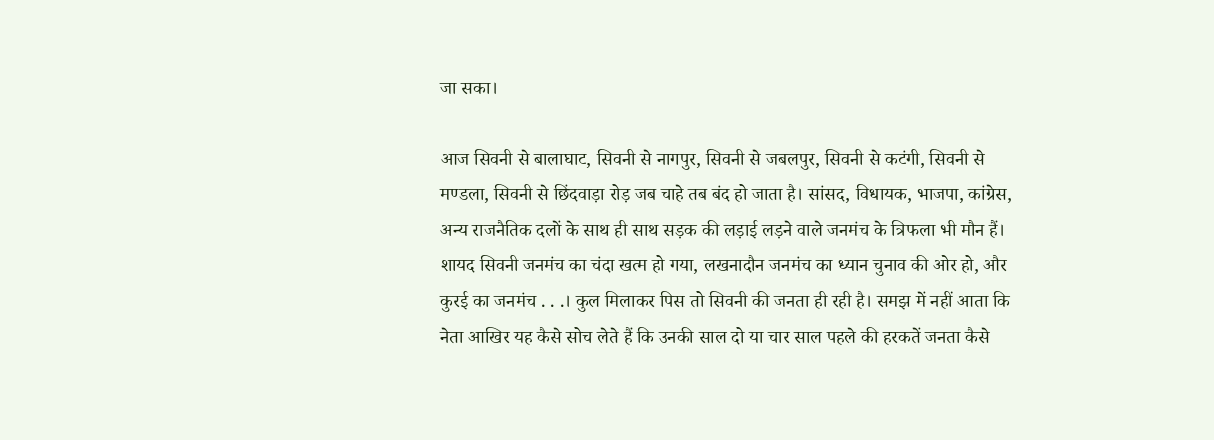जा सका।

आज सिवनी से बालाघाट, सिवनी से नागपुर, सिवनी से जबलपुर, सिवनी से कटंगी, सिवनी से मण्डला, सिवनी से छिंदवाड़ा रोड़ जब चाहे तब बंद हो जाता है। सांसद, विधायक, भाजपा, कांग्रेस, अन्य राजनैतिक दलों के साथ ही साथ सड़क की लड़ाई लड़ने वाले जनमंच के त्रिफला भी मौन हैं। शायद सिवनी जनमंच का चंदा खत्म हो गया, लखनादौन जनमंच का ध्यान चुनाव की ओर हो, और कुरई का जनमंच . . .। कुल मिलाकर पिस तो सिवनी की जनता ही रही है। समझ में नहीं आता कि नेता आखिर यह कैसे सोच लेते हैं कि उनकी साल दो या चार साल पहले की हरकतें जनता कैसे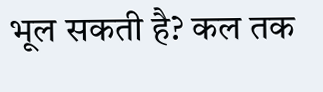भूल सकती है? कल तक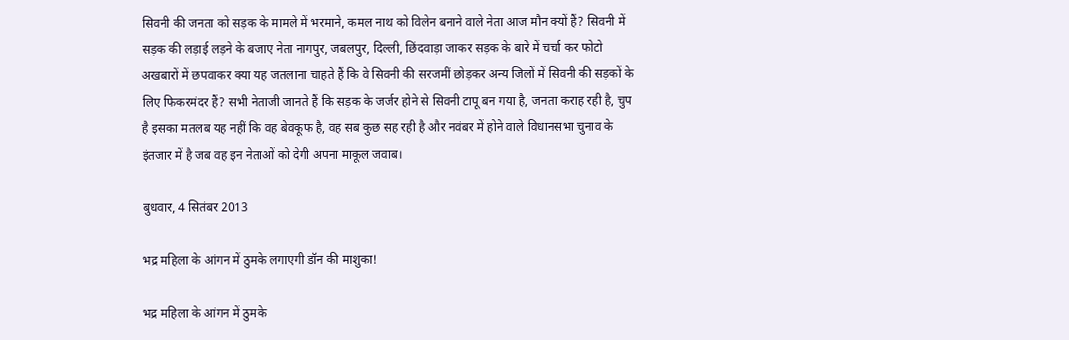सिवनी की जनता को सड़क के मामले में भरमाने, कमल नाथ को विलेन बनाने वाले नेता आज मौन क्यों हैं? सिवनी में सड़क की लड़ाई लड़ने के बजाए नेता नागपुर, जबलपुर, दिल्ली, छिंदवाड़ा जाकर सड़क के बारे में चर्चा कर फोटो अखबारों में छपवाकर क्या यह जतलाना चाहते हैं कि वे सिवनी की सरजमीं छोड़कर अन्य जिलों में सिवनी की सड़कों के लिए फिकरमंदर हैं? सभी नेताजी जानते हैं कि सड़क के जर्जर होने से सिवनी टापू बन गया है, जनता कराह रही है, चुप है इसका मतलब यह नहीं कि वह बेवकूफ है, वह सब कुछ सह रही है और नवंबर में होने वाले विधानसभा चुनाव के इंतजार में है जब वह इन नेताओं को देगी अपना माकूल जवाब।

बुधवार, 4 सितंबर 2013

भद्र महिला के आंगन में ठुमके लगाएगी डॉन की माशुका!

भद्र महिला के आंगन में ठुमके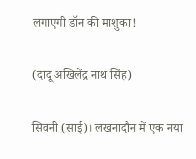लगाएगी डॉन की माशुका!

(दादू अखिलेंद्र नाथ सिंह)

सिवनी (साई)। लखनादौन में एक नया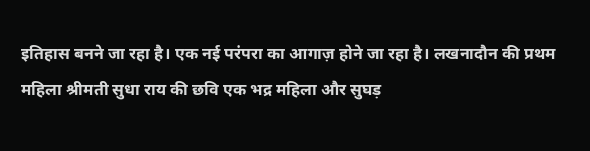इतिहास बनने जा रहा है। एक नई परंपरा का आगाज़ होने जा रहा है। लखनादौन की प्रथम महिला श्रीमती सुधा राय की छवि एक भद्र महिला और सुघड़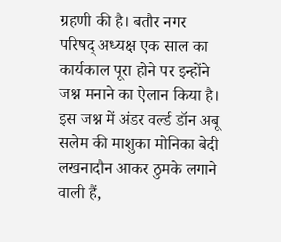ग्रहणी की है। बतौर नगर परिषद् अध्यक्ष एक साल का कार्यकाल पूरा होने पर इन्होंने जश्न मनाने का ऐलान किया है। इस जश्न में अंडर वर्ल्ड डॉन अबू सलेम की माशुका मोनिका बेदी लखनादौन आकर ठुमके लगाने वाली हैं,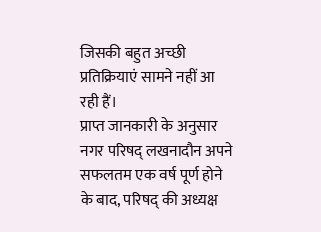जिसकी बहुत अच्छी प्रतिक्रियाएं सामने नहीं आ रही हैं।
प्राप्त जानकारी के अनुसार नगर परिषद् लखनादौन अपने सफलतम एक वर्ष पूर्ण होने के बाद, परिषद् की अध्यक्ष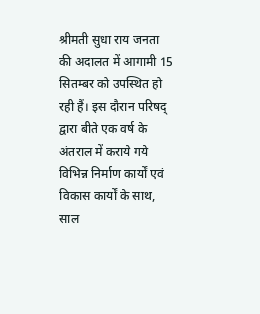श्रीमती सुधा राय जनता की अदालत में आगामी 15 सितम्बर को उपस्थित हो रही हैं। इस दौरान परिषद् द्वारा बीते एक वर्ष के अंतराल में कराये गये विभिन्न निर्माण कार्यों एवं विकास कार्यों के साथ, साल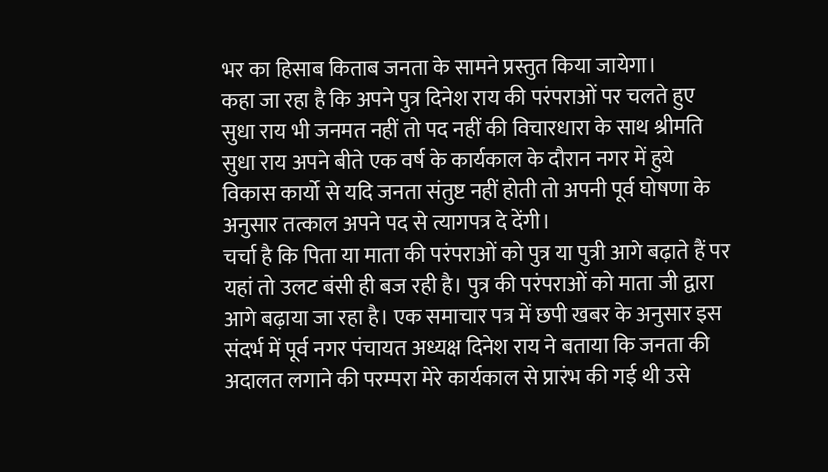भर का हिसाब किताब जनता के सामने प्रस्तुत किया जायेगा।
कहा जा रहा है कि अपने पुत्र दिनेश राय की परंपराओं पर चलते हुए सुधा राय भी जनमत नहीं तो पद नहीं की विचारधारा के साथ श्रीमति सुधा राय अपने बीते एक वर्ष के कार्यकाल के दौरान नगर में हुये विकास कार्यो से यदि जनता संतुष्ट नहीं होती तो अपनी पूर्व घोषणा के अनुसार तत्काल अपने पद से त्यागपत्र दे देंगी।
चर्चा है कि पिता या माता की परंपराओं को पुत्र या पुत्री आगे बढ़ाते हैं पर यहां तो उलट बंसी ही बज रही है। पुत्र की परंपराओं को माता जी द्वारा आगे बढ़ाया जा रहा है। एक समाचार पत्र में छपी खबर के अनुसार इस संदर्भ में पूर्व नगर पंचायत अध्यक्ष दिनेश राय ने बताया कि जनता की अदालत लगाने की परम्परा मेरे कार्यकाल से प्रारंभ की गई थी उसे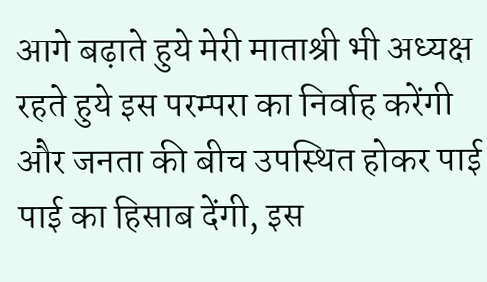आगे बढ़ाते हुये मेरी माताश्री भी अध्यक्ष रहते हुये इस परम्परा का निर्वाह करेंगी और जनता की बीच उपस्थित होकर पाई पाई का हिसाब देंगी, इस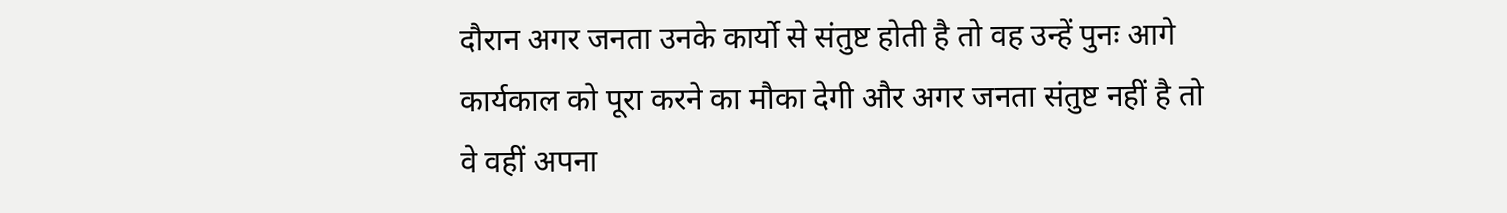दौरान अगर जनता उनके कार्यो से संतुष्ट होती है तो वह उन्हें पुनः आगे कार्यकाल को पूरा करने का मौका देगी और अगर जनता संतुष्ट नहीं है तो वे वहीं अपना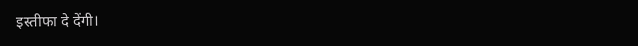इस्तीफा दे देंगी।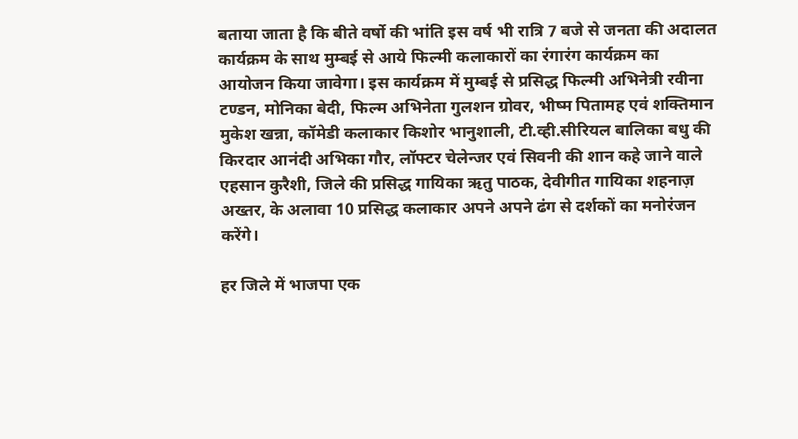बताया जाता है कि बीते वर्षो की भांति इस वर्ष भी रात्रि 7 बजे से जनता की अदालत कार्यक्रम के साथ मुम्बई से आये फिल्मी कलाकारों का रंगारंग कार्यक्रम का आयोजन किया जावेगा। इस कार्यक्रम में मुम्बई से प्रसिद्ध फिल्मी अभिनेत्री रवीना टण्डन, मोनिका बेदी, फिल्म अभिनेता गुलशन ग्रोवर, भीष्म पितामह एवं शक्तिमान मुकेश खन्ना, कॉमेडी कलाकार किशोर भानुशाली, टी.व्ही.सीरियल बालिका बधु की किरदार आनंदी अभिका गौर, लॉफ्टर चेलेन्जर एवं सिवनी की शान कहे जाने वाले एहसान कुरैशी, जिले की प्रसिद्ध गायिका ऋतु पाठक, देवीगीत गायिका शहनाज़ अख्तर, के अलावा 10 प्रसिद्ध कलाकार अपने अपने ढंग से दर्शकों का मनोरंजन करेंगे।

हर जिले में भाजपा एक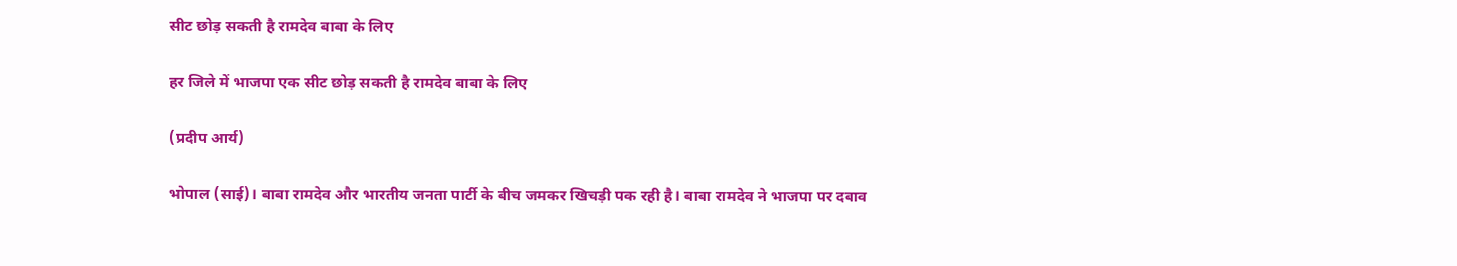सीट छोड़ सकती है रामदेव बाबा के लिए

हर जिले में भाजपा एक सीट छोड़ सकती है रामदेव बाबा के लिए

(प्रदीप आर्य)

भोपाल (साई)। बाबा रामदेव और भारतीय जनता पार्टी के बीच जमकर खिचड़ी पक रही है। बाबा रामदेव ने भाजपा पर दबाव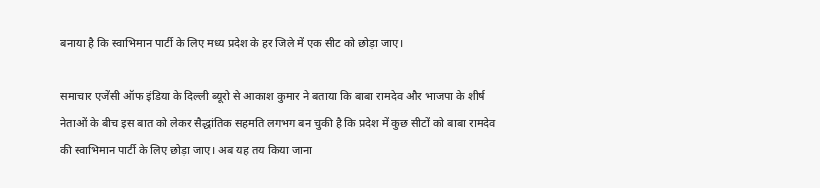बनाया है कि स्वाभिमान पार्टी के लिए मध्य प्रदेश के हर जिले में एक सीट को छोड़ा जाए।

समाचार एजेंसी ऑफ इंडिया के दिल्ली ब्यूरो से आकाश कुमार ने बताया कि बाबा रामदेव और भाजपा के शीर्ष नेताओं के बीच इस बात को लेकर सैद्धांतिक सहमति लगभग बन चुकी है कि प्रदेश में कुछ सीटों को बाबा रामदेव की स्वाभिमान पार्टी के लिए छोड़ा जाए। अब यह तय किया जाना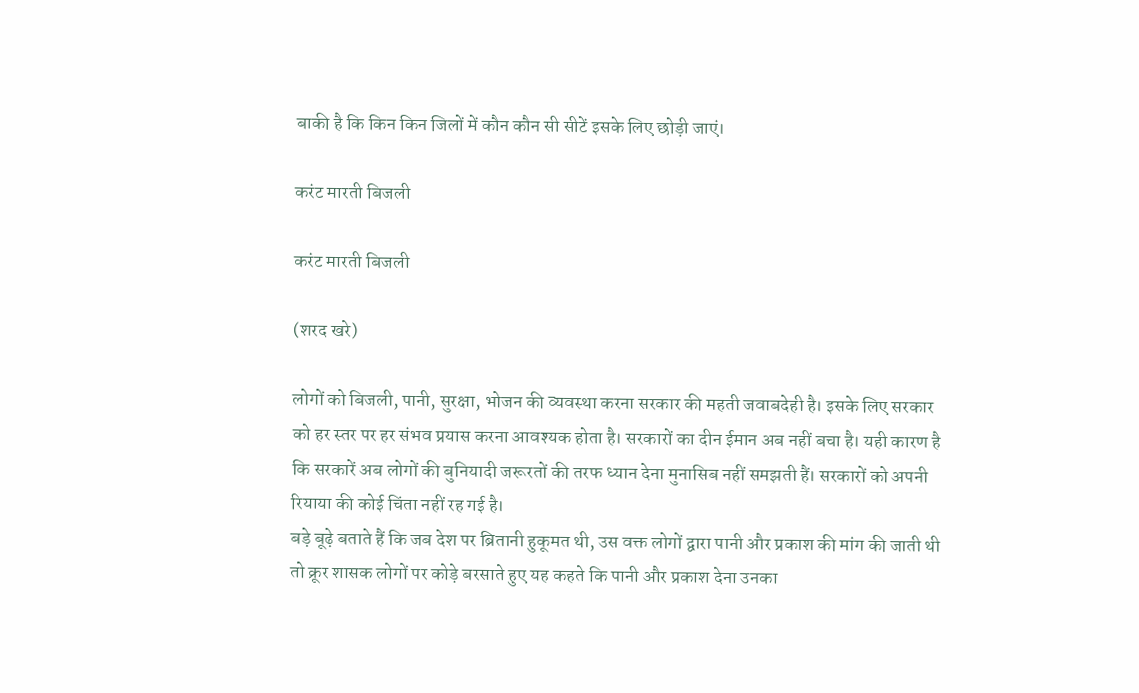बाकी है कि किन किन जिलों में कौन कौन सी सीटें इसके लिए छोड़ी जाएं।

करंट मारती बिजली

करंट मारती बिजली

(शरद खरे)

लोगों को बिजली, पानी, सुरक्षा, भोजन की व्यवस्था करना सरकार की महती जवाबदेही है। इसके लिए सरकार को हर स्तर पर हर संभव प्रयास करना आवश्यक होता है। सरकारों का दीन ईमान अब नहीं बचा है। यही कारण है कि सरकारें अब लोगों की बुनियादी जरूरतों की तरफ ध्यान देना मुनासिब नहीं समझती हैं। सरकारों को अपनी रियाया की कोई चिंता नहीं रह गई है।
बड़े बूढ़े बताते हैं कि जब देश पर ब्रितानी हुकूमत थी, उस वक्त लोगों द्वारा पानी और प्रकाश की मांग की जाती थी तो क्रूर शासक लोगों पर कोड़े बरसाते हुए यह कहते कि पानी और प्रकाश देना उनका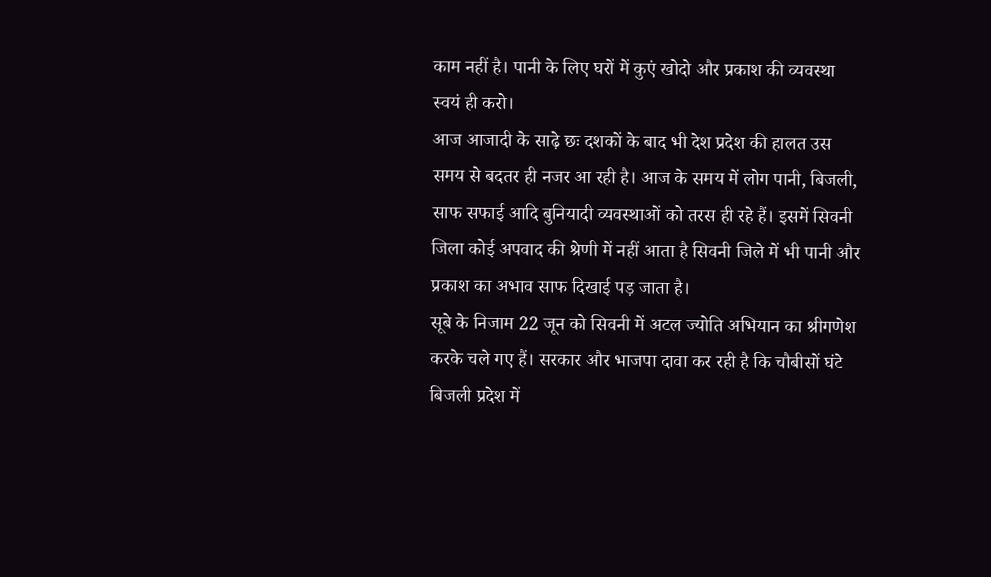काम नहीं है। पानी के लिए घरों में कुएं खोदो और प्रकाश की व्यवस्था स्वयं ही करो।
आज आजादी के साढ़े छः दशकों के बाद भी देश प्रदेश की हालत उस समय से बदतर ही नजर आ रही है। आज के समय में लोग पानी, बिजली, साफ सफाई आदि बुनियादी व्यवस्थाओं को तरस ही रहे हैं। इसमें सिवनी जिला कोई अपवाद की श्रेणी में नहीं आता है सिवनी जिले में भी पानी और प्रकाश का अभाव साफ दिखाई पड़ जाता है।
सूबे के निजाम 22 जून को सिवनी में अटल ज्योति अभियान का श्रीगणेश करके चले गए हैं। सरकार और भाजपा दावा कर रही है कि चौबीसों घंटे बिजली प्रदेश में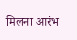मिलना आरंभ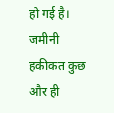हो गई है। जमीनी हकीकत कुछ और ही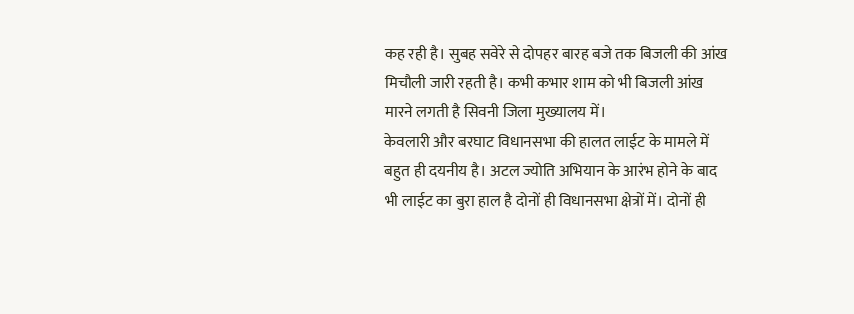कह रही है। सुबह सवेरे से दोपहर बारह बजे तक बिजली की आंख मिचौली जारी रहती है। कभी कभार शाम को भी बिजली आंख मारने लगती है सिवनी जिला मुख्यालय में।
केवलारी और बरघाट विधानसभा की हालत लाईट के मामले में बहुत ही दयनीय है। अटल ज्योति अभियान के आरंभ होने के बाद भी लाईट का बुरा हाल है दोनों ही विधानसभा क्षेत्रों में। दोनों ही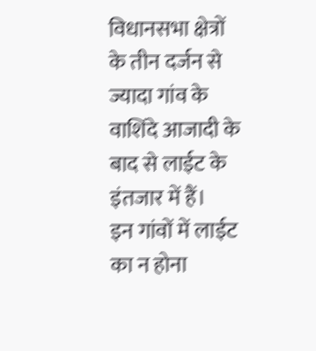विधानसभा क्षेत्रों के तीन दर्जन से ज्यादा गांव के वाशिंदे आजादी के बाद से लाईट के इंतजार में हैं।
इन गांवों में लाईट का न होना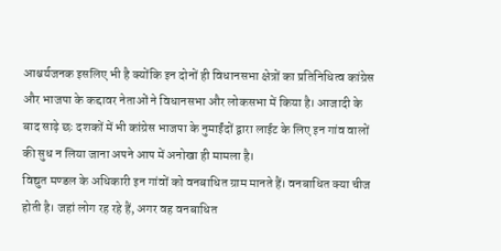आश्चर्यजनक इसलिए भी है क्योंकि इन दोनों ही विधानसभा क्षेत्रों का प्रतिनिधित्व कांग्रेस और भाजपा के कद्दावर नेताओं ने विधानसभा और लोकसभा में किया है। आजादी के बाद साढ़े छः दशकों में भी कांग्रेस भाजपा के नुमाईंदों द्वारा लाईट के लिए इन गांव वालों की सुध न लिया जाना अपने आप में अनोखा ही मामला है।
विद्युत मण्डल के अधिकारी इन गांवों को वनबाधित ग्राम मानते हैं। वनबाधित क्या चीज होती है। जहां लोग रह रहे हैं, अगर वह वनबाधित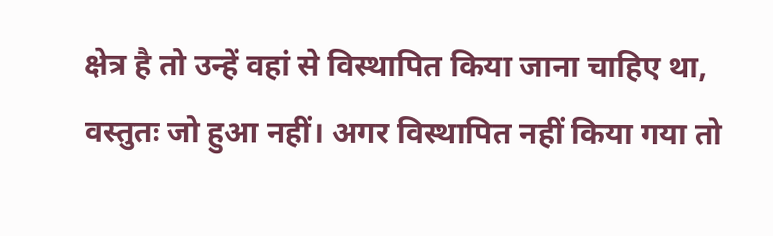क्षेत्र है तो उन्हें वहां से विस्थापित किया जाना चाहिए था, वस्तुतः जो हुआ नहीं। अगर विस्थापित नहीं किया गया तो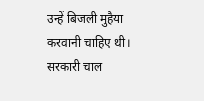उन्हें बिजली मुहैया करवानी चाहिए थी।
सरकारी चाल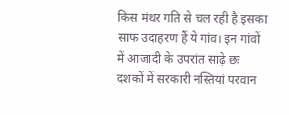किस मंथर गति से चल रही है इसका साफ उदाहरण हैं ये गांव। इन गांवों में आजादी के उपरांत साढ़े छः दशकों में सरकारी नस्तियां परवान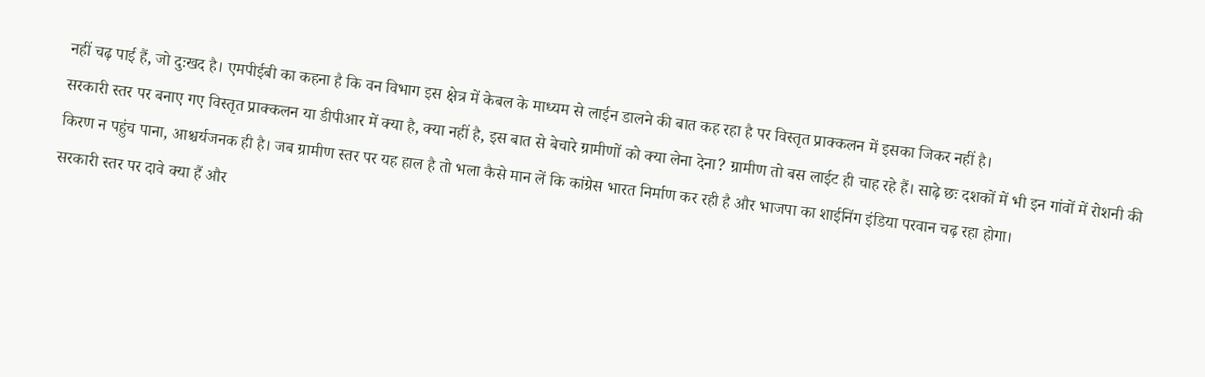नहीं चढ़ पाई हैं, जो दुःखद है। एमपीईबी का कहना है कि वन विभाग इस क्षेत्र में केबल के माध्यम से लाईन डालने की बात कह रहा है पर विस्तृत प्राक्कलन में इसका जिकर नहीं है।
सरकारी स्तर पर बनाए गए विस्तृत प्राक्कलन या डीपीआर में क्या है, क्या नहीं है, इस बात से बेचारे ग्रामीणों को क्या लेना देना? ग्रामीण तो बस लाईट ही चाह रहे हैं। साढ़े छः दशकों में भी इन गांवों में रोशनी की किरण न पहुंच पाना, आश्चर्यजनक ही है। जब ग्रामीण स्तर पर यह हाल है तो भला कैसे मान लें कि कांग्रेस भारत निर्माण कर रही है और भाजपा का शाईनिंग इंडिया परवान चढ़ रहा होगा।
सरकारी स्तर पर दावे क्या हैं और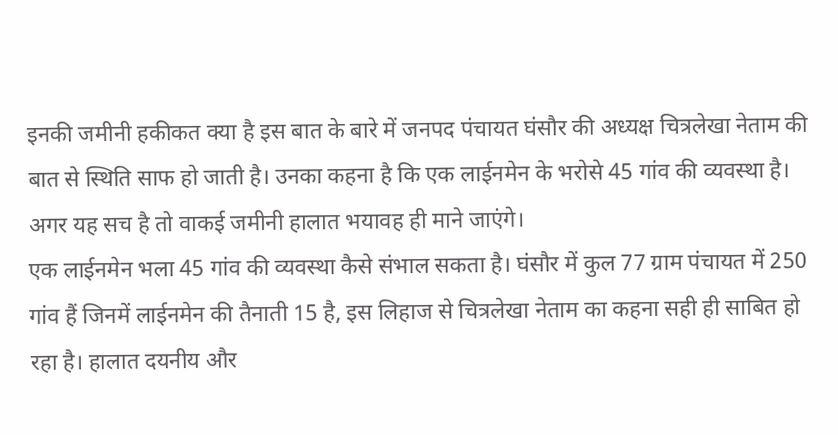इनकी जमीनी हकीकत क्या है इस बात के बारे में जनपद पंचायत घंसौर की अध्यक्ष चित्रलेखा नेताम की बात से स्थिति साफ हो जाती है। उनका कहना है कि एक लाईनमेन के भरोसे 45 गांव की व्यवस्था है। अगर यह सच है तो वाकई जमीनी हालात भयावह ही माने जाएंगे।
एक लाईनमेन भला 45 गांव की व्यवस्था कैसे संभाल सकता है। घंसौर में कुल 77 ग्राम पंचायत में 250 गांव हैं जिनमें लाईनमेन की तैनाती 15 है, इस लिहाज से चित्रलेखा नेताम का कहना सही ही साबित हो रहा है। हालात दयनीय और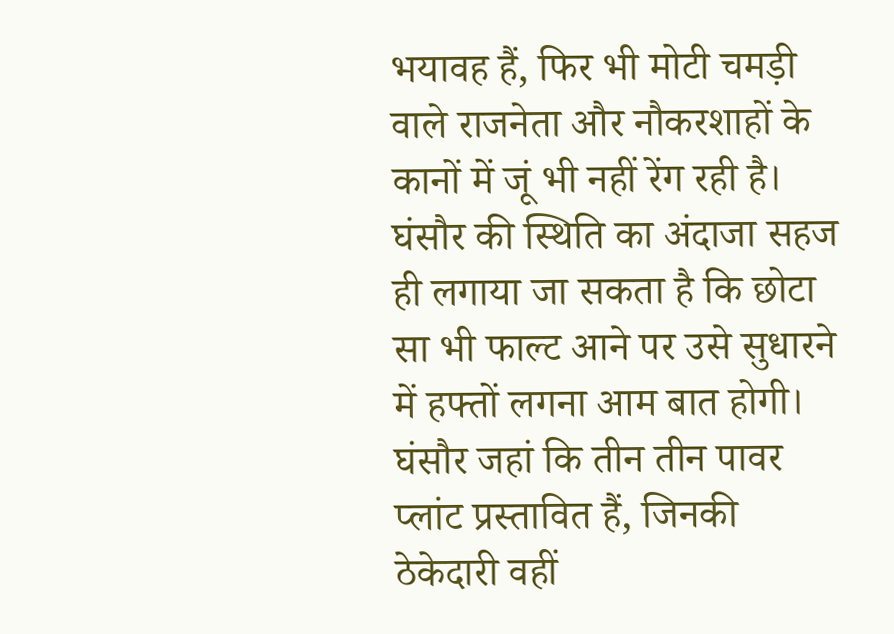भयावह हैं, फिर भी मोटी चमड़ी वाले राजनेता और नौकरशाहों के कानों में जूं भी नहीं रेंग रही है।
घंसौर की स्थिति का अंदाजा सहज ही लगाया जा सकता है कि छोटा सा भी फाल्ट आने पर उसे सुधारने में हफ्तों लगना आम बात होगी। घंसौर जहां कि तीन तीन पावर प्लांट प्रस्तावित हैं, जिनकी ठेकेदारी वहीं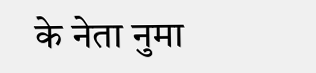के नेता नुमा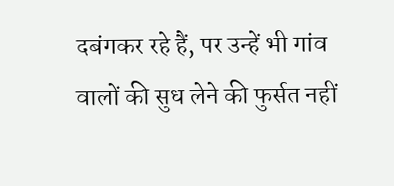दबंगकर रहे हैं, पर उन्हें भी गांव वालों की सुध लेने की फुर्सत नहीं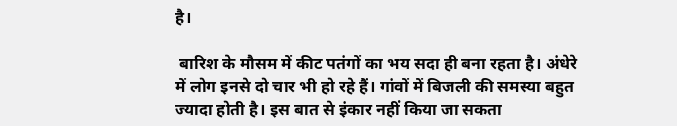है।

 बारिश के मौसम में कीट पतंगों का भय सदा ही बना रहता है। अंधेरे में लोग इनसे दो चार भी हो रहे हैं। गांवों में बिजली की समस्या बहुत ज्यादा होती है। इस बात से इंकार नहीं किया जा सकता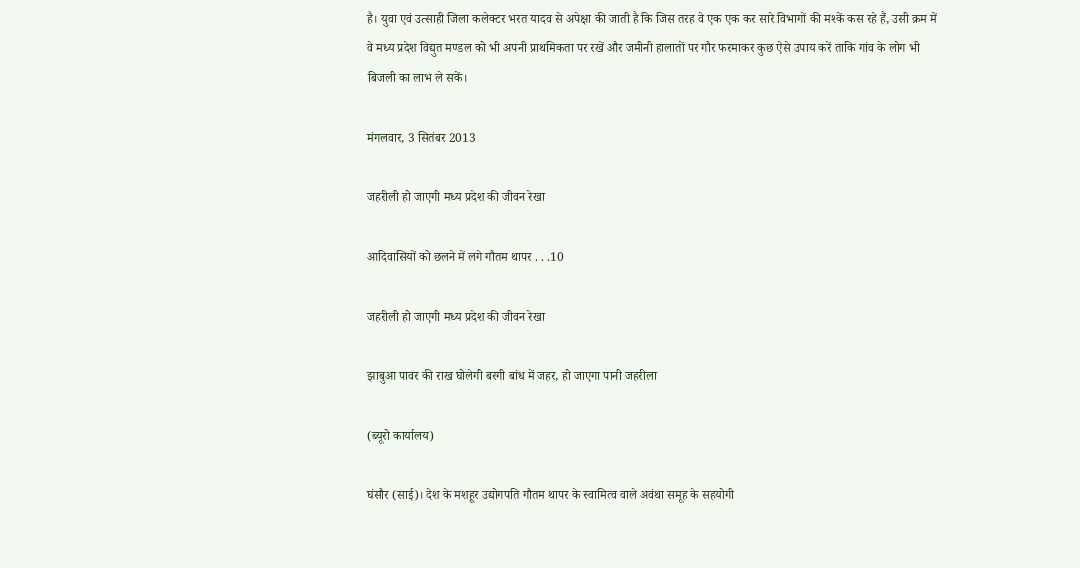है। युवा एवं उत्साही जिला कलेक्टर भरत यादव से अपेक्षा की जाती है कि जिस तरह वे एक एक कर सारे विभागों की मश्कें कस रहे हैं, उसी क्रम में वे मध्य प्रदेश विद्युत मण्डल को भी अपनी प्राथमिकता पर रखें और जमीनी हालातों पर गौर फरमाकर कुछ ऐसे उपाय करें ताकि गांव के लोग भी बिजली का लाभ ले सकें।

मंगलवार, 3 सितंबर 2013

जहरीली हो जाएगी मध्य प्रदेश की जीवन रेखा

आदिवासियों को छलने में लगे गौतम थापर . . .10

जहरीली हो जाएगी मध्य प्रदेश की जीवन रेखा

झाबुआ पावर की राख घोलेगी बरगी बांध में जहर, हो जाएगा पानी जहरीला

(ब्यूरो कार्यालय)

घंसौर (साई)। देश के मशहूर उद्योगपति गौतम थापर के स्वामित्व वाले अवंथा समूह के सहयोगी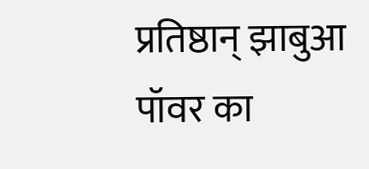प्रतिष्ठान् झाबुआ पॉवर का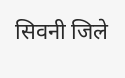सिवनी जिले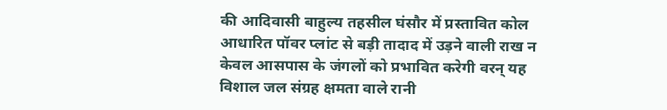की आदिवासी बाहुल्य तहसील घंसौर में प्रस्तावित कोल आधारित पॉवर प्लांट से बड़ी तादाद में उड़ने वाली राख न केवल आसपास के जंगलों को प्रभावित करेगी वरन् यह विशाल जल संग्रह क्षमता वाले रानी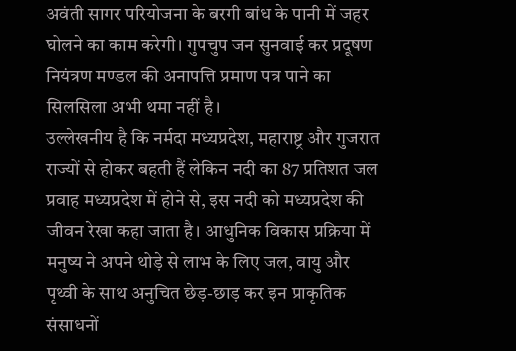अवंती सागर परियोजना के बरगी बांध के पानी में जहर घोलने का काम करेगी। गुपचुप जन सुनवाई कर प्रदूषण नियंत्रण मण्डल की अनापत्ति प्रमाण पत्र पाने का सिलसिला अभी थमा नहीं है।
उल्लेखनीय है कि नर्मदा मध्यप्रदेश, महाराष्ट्र और गुजरात राज्यों से होकर बहती हैं लेकिन नदी का 87 प्रतिशत जल प्रवाह मध्यप्रदेश में होने से, इस नदी को मध्यप्रदेश की जीवन रेखा कहा जाता है। आधुनिक विकास प्रक्रिया में मनुष्य ने अपने थोड़े से लाभ के लिए जल, वायु और पृथ्वी के साथ अनुचित छेड़-छाड़ कर इन प्राकृतिक संसाधनों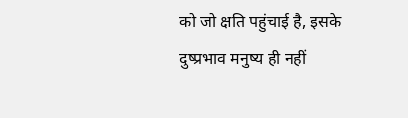को जो क्षति पहुंचाई है, इसके दुष्प्रभाव मनुष्य ही नहीं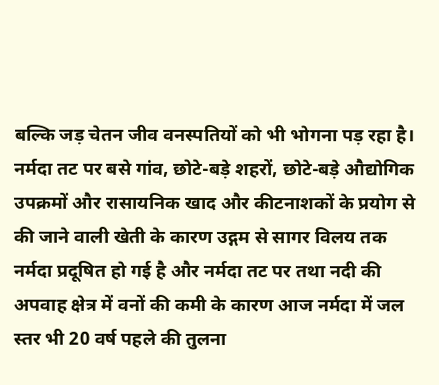बल्कि जड़ चेतन जीव वनस्पतियों को भी भोगना पड़ रहा है। नर्मदा तट पर बसे गांव, छोटे-बड़े शहरों, छोटे-बड़े औद्योगिक उपक्रमों और रासायनिक खाद और कीटनाशकों के प्रयोग से की जाने वाली खेती के कारण उद्गम से सागर विलय तक नर्मदा प्रदूषित हो गई है और नर्मदा तट पर तथा नदी की अपवाह क्षेत्र में वनों की कमी के कारण आज नर्मदा में जल स्तर भी 20 वर्ष पहले की तुलना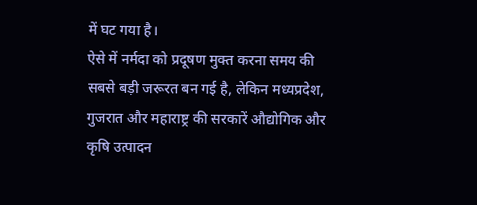में घट गया है।
ऐसे में नर्मदा को प्रदूषण मुक्त करना समय की सबसे बड़ी जरूरत बन गई है, लेकिन मध्यप्रदेश, गुजरात और महाराष्ट्र की सरकारें औद्योगिक और कृषि उत्पादन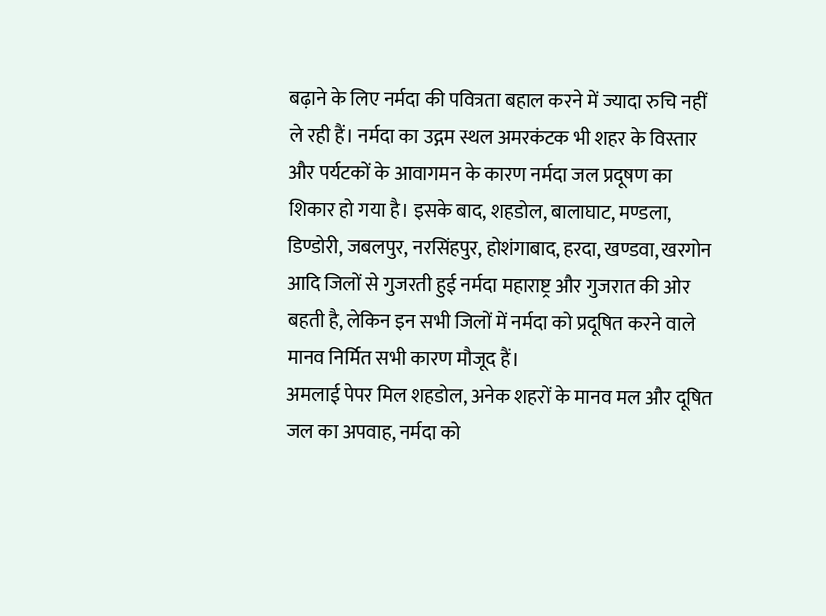बढ़ाने के लिए नर्मदा की पवित्रता बहाल करने में ज्यादा रुचि नहीं ले रही हैं। नर्मदा का उद्गम स्थल अमरकंटक भी शहर के विस्तार और पर्यटकों के आवागमन के कारण नर्मदा जल प्रदूषण का शिकार हो गया है। इसके बाद, शहडोल, बालाघाट, मण्डला, डिण्डोरी, जबलपुर, नरसिंहपुर, होशंगाबाद, हरदा, खण्डवा, खरगोन आदि जिलों से गुजरती हुई नर्मदा महाराष्ट्र और गुजरात की ओर बहती है, लेकिन इन सभी जिलों में नर्मदा को प्रदूषित करने वाले मानव निर्मित सभी कारण मौजूद हैं।
अमलाई पेपर मिल शहडोल, अनेक शहरों के मानव मल और दूषित जल का अपवाह, नर्मदा को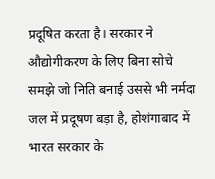प्रदूषित करता है। सरकार ने औद्योगीकरण के लिए बिना सोचे समझे जो निति बनाई उससे भी नर्मदा जल में प्रदूषण बड़ा है, होशंगाबाद में भारत सरकार के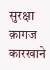सुरक्षा क़ागज कारखाने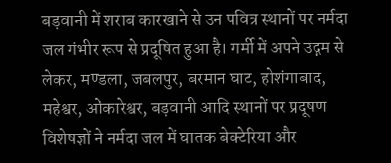बड़वानी में शराब कारखाने से उन पवित्र स्थानों पर नर्मदा जल गंभीर रूप से प्रदूषित हुआ है। गर्मी में अपने उद्गम से लेकर, मण्डला, जबलपुर, बरमान घाट, होशंगाबाद, महेश्वर, ओंकारेश्वर, बड़वानी आदि स्थानों पर प्रदूषण विशेषज्ञों ने नर्मदा जल में घातक बेक्टेरिया और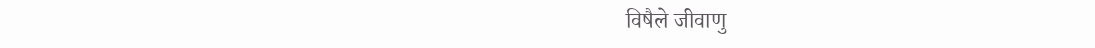विषैले जीवाणु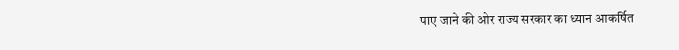पाए जाने की ओर राज्य सरकार का ध्यान आकर्षित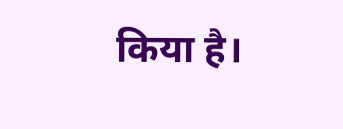किया है।